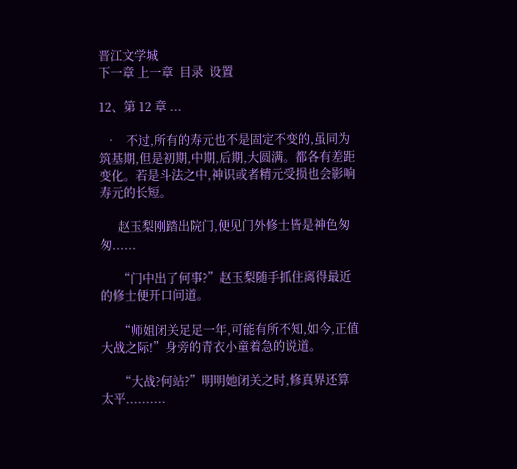晋江文学城
下一章 上一章  目录  设置

12、第 12 章 ...

  •   不过,所有的寿元也不是固定不变的,虽同为筑基期,但是初期,中期,后期,大圆满。都各有差距变化。若是斗法之中,神识或者精元受损也会影响寿元的长短。

      赵玉梨刚踏出院门,便见门外修士皆是神色匆匆......

      “门中出了何事?”赵玉梨随手抓住离得最近的修士便开口问道。

      “师姐闭关足足一年,可能有所不知,如今,正值大战之际!”身旁的青衣小童着急的说道。

      “大战?何站?”明明她闭关之时,修真界还算太平..........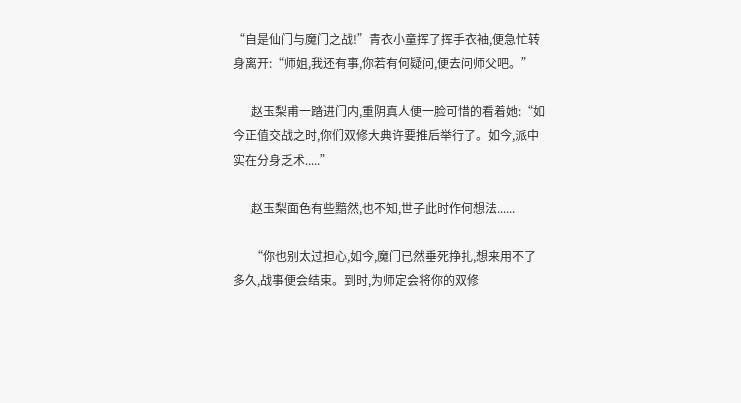“自是仙门与魔门之战!”青衣小童挥了挥手衣袖,便急忙转身离开:“师姐,我还有事,你若有何疑问,便去问师父吧。”

      赵玉梨甫一踏进门内,重阴真人便一脸可惜的看着她:“如今正值交战之时,你们双修大典许要推后举行了。如今,派中实在分身乏术.....”

      赵玉梨面色有些黯然,也不知,世子此时作何想法......

      “你也别太过担心,如今,魔门已然垂死挣扎,想来用不了多久,战事便会结束。到时,为师定会将你的双修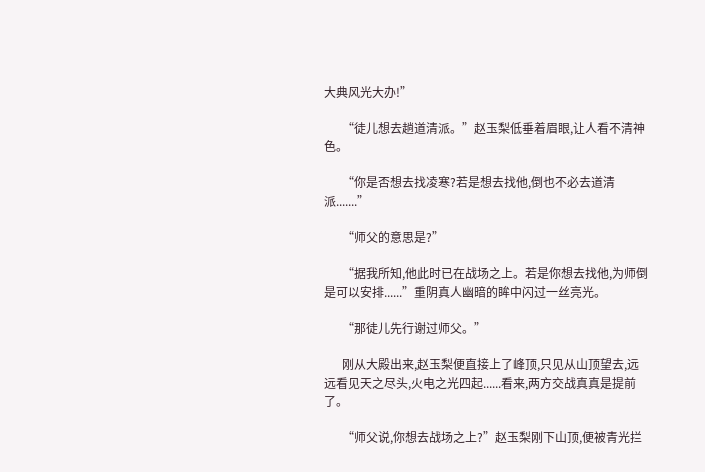大典风光大办!”

      “徒儿想去趟道清派。”赵玉梨低垂着眉眼,让人看不清神色。

      “你是否想去找凌寒?若是想去找他,倒也不必去道清派.......”

      “师父的意思是?”

      “据我所知,他此时已在战场之上。若是你想去找他,为师倒是可以安排......”重阴真人幽暗的眸中闪过一丝亮光。

      “那徒儿先行谢过师父。”

      刚从大殿出来,赵玉梨便直接上了峰顶,只见从山顶望去,远远看见天之尽头,火电之光四起......看来,两方交战真真是提前了。

      “师父说,你想去战场之上?”赵玉梨刚下山顶,便被青光拦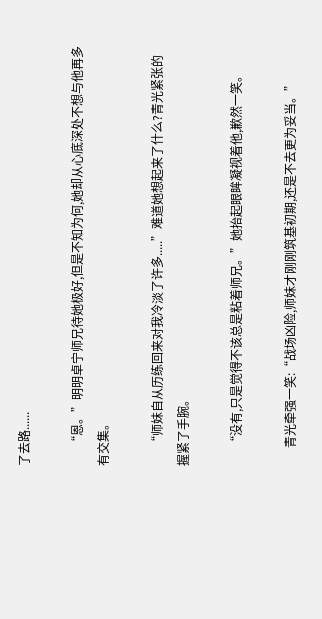了去路......

      “恩。”明明卓宁师兄待她极好,但是不知为何,她却从心底深处不想与他再多有交集。

      “师妹自从历练回来对我冷淡了许多.....”难道她想起来了什么?青光紧张的握紧了手腕。

      “没有,只是觉得不该总是粘着师兄。”她抬起眼眸凝视着他,歉然一笑。

      青光牵强一笑:“战场凶险,师妹才刚刚筑基初期,还是不去更为妥当。”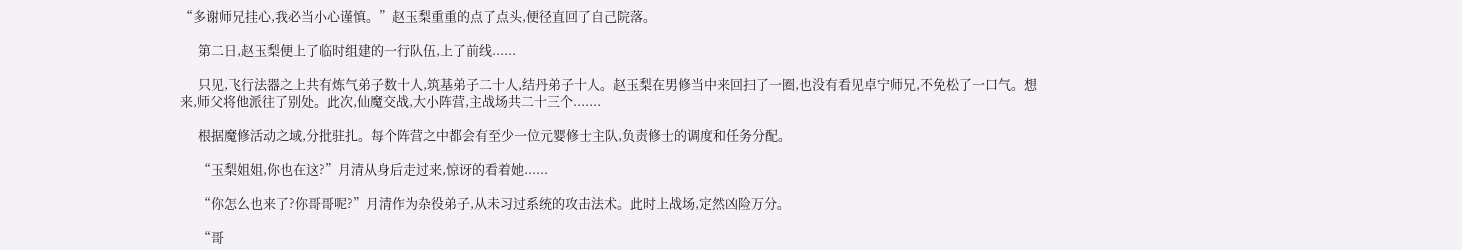“多谢师兄挂心,我必当小心谨慎。”赵玉梨重重的点了点头,便径直回了自己院落。

      第二日,赵玉梨便上了临时组建的一行队伍,上了前线......

      只见,飞行法器之上共有炼气弟子数十人,筑基弟子二十人,结丹弟子十人。赵玉梨在男修当中来回扫了一圈,也没有看见卓宁师兄,不免松了一口气。想来,师父将他派往了别处。此次,仙魔交战,大小阵营,主战场共二十三个.......

      根据魔修活动之域,分批驻扎。每个阵营之中都会有至少一位元婴修士主队,负责修士的调度和任务分配。

      “玉梨姐姐,你也在这?”月清从身后走过来,惊讶的看着她......

      “你怎么也来了?你哥哥呢?”月清作为杂役弟子,从未习过系统的攻击法术。此时上战场,定然凶险万分。

      “哥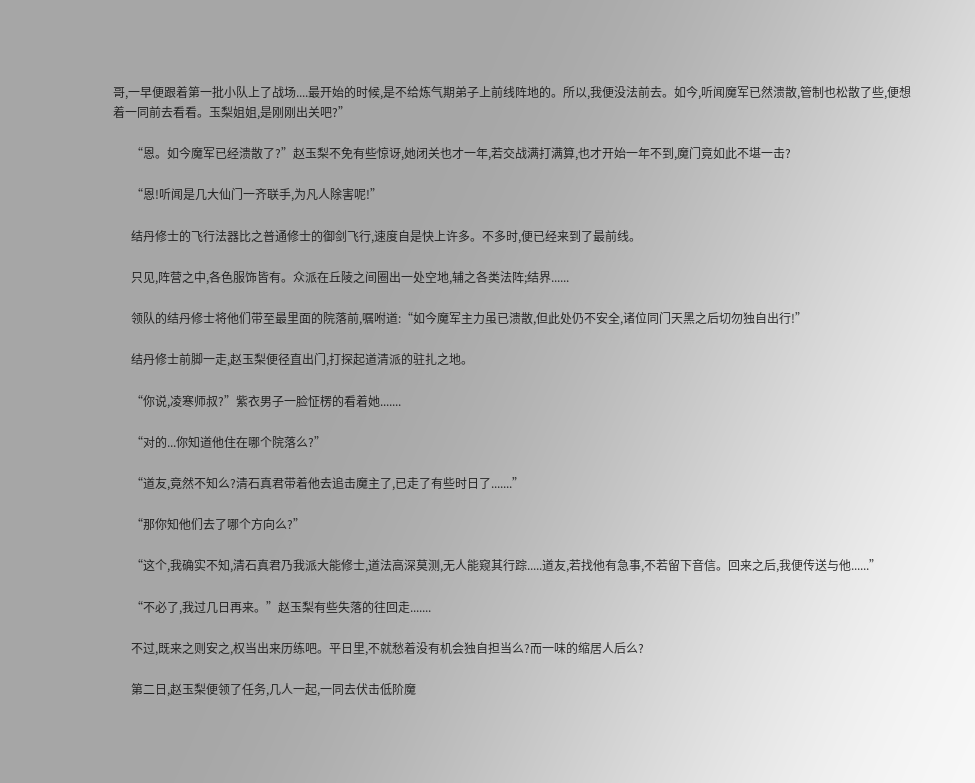哥,一早便跟着第一批小队上了战场....最开始的时候,是不给炼气期弟子上前线阵地的。所以,我便没法前去。如今,听闻魔军已然溃散,管制也松散了些,便想着一同前去看看。玉梨姐姐,是刚刚出关吧?”

      “恩。如今魔军已经溃散了?”赵玉梨不免有些惊讶,她闭关也才一年,若交战满打满算,也才开始一年不到,魔门竟如此不堪一击?

      “恩!听闻是几大仙门一齐联手,为凡人除害呢!”

      结丹修士的飞行法器比之普通修士的御剑飞行,速度自是快上许多。不多时,便已经来到了最前线。

      只见,阵营之中,各色服饰皆有。众派在丘陵之间圈出一处空地,辅之各类法阵;结界......

      领队的结丹修士将他们带至最里面的院落前,嘱咐道:“如今魔军主力虽已溃散,但此处仍不安全,诸位同门天黑之后切勿独自出行!”

      结丹修士前脚一走,赵玉梨便径直出门,打探起道清派的驻扎之地。

      “你说,凌寒师叔?”紫衣男子一脸怔楞的看着她.......

      “对的...你知道他住在哪个院落么?”

      “道友,竟然不知么?清石真君带着他去追击魔主了,已走了有些时日了.......”

      “那你知他们去了哪个方向么?”

      “这个,我确实不知,清石真君乃我派大能修士,道法高深莫测,无人能窥其行踪.....道友,若找他有急事,不若留下音信。回来之后,我便传送与他......”

      “不必了,我过几日再来。”赵玉梨有些失落的往回走.......

      不过,既来之则安之,权当出来历练吧。平日里,不就愁着没有机会独自担当么?而一味的缩居人后么?

      第二日,赵玉梨便领了任务,几人一起,一同去伏击低阶魔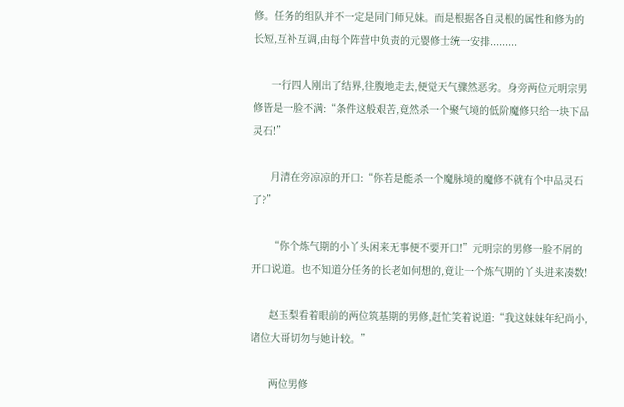修。任务的组队并不一定是同门师兄妹。而是根据各自灵根的属性和修为的长短,互补互调,由每个阵营中负责的元婴修士统一安排.........

      一行四人刚出了结界,往腹地走去,便觉天气骤然恶劣。身旁两位元明宗男修皆是一脸不满:“条件这般艰苦,竟然杀一个聚气境的低阶魔修只给一块下品灵石!”

      月清在旁凉凉的开口:“你若是能杀一个魔脉境的魔修不就有个中品灵石了?”

      “你个炼气期的小丫头闲来无事便不要开口!”元明宗的男修一脸不屑的开口说道。也不知道分任务的长老如何想的,竟让一个炼气期的丫头进来凑数!

      赵玉梨看着眼前的两位筑基期的男修,赶忙笑着说道:“我这妹妹年纪尚小,诸位大哥切勿与她计较。”

      两位男修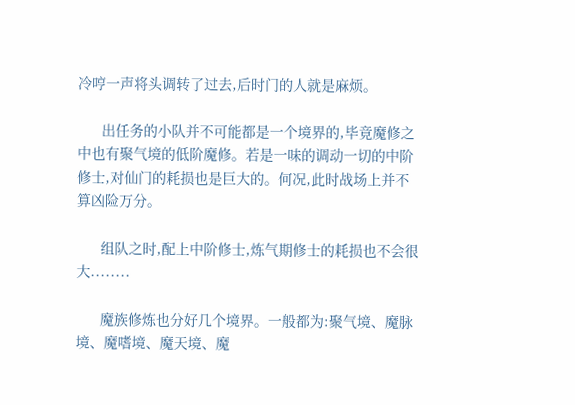冷哼一声将头调转了过去,后时门的人就是麻烦。

      出任务的小队并不可能都是一个境界的,毕竟魔修之中也有聚气境的低阶魔修。若是一味的调动一切的中阶修士,对仙门的耗损也是巨大的。何况,此时战场上并不算凶险万分。

      组队之时,配上中阶修士,炼气期修士的耗损也不会很大........

      魔族修炼也分好几个境界。一般都为:聚气境、魔脉境、魔嗜境、魔天境、魔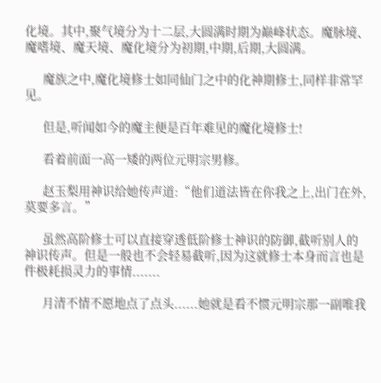化境。其中,聚气境分为十二层,大圆满时期为巅峰状态。魔脉境、魔嗜境、魔天境、魔化境分为初期,中期,后期,大圆满。

      魔族之中,魔化境修士如同仙门之中的化神期修士,同样非常罕见。

      但是,听闻如今的魔主便是百年难见的魔化境修士!

      看着前面一高一矮的两位元明宗男修。

      赵玉梨用神识给她传声道:“他们道法皆在你我之上,出门在外,莫要多言。”

      虽然高阶修士可以直接穿透低阶修士神识的防御,截听别人的神识传声。但是一般也不会轻易截听,因为这就修士本身而言也是件极耗损灵力的事情.......

      月清不情不愿地点了点头......她就是看不惯元明宗那一副唯我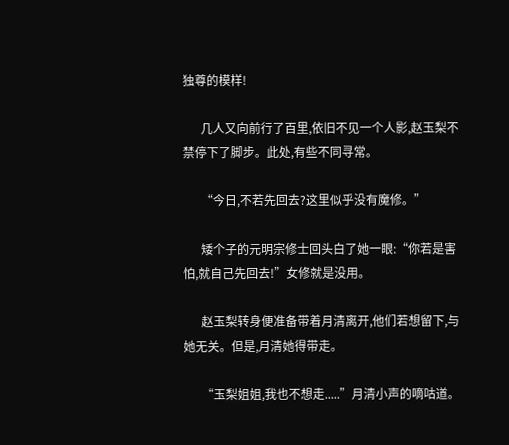独尊的模样!

      几人又向前行了百里,依旧不见一个人影,赵玉梨不禁停下了脚步。此处,有些不同寻常。

      “今日,不若先回去?这里似乎没有魔修。”

      矮个子的元明宗修士回头白了她一眼:“你若是害怕,就自己先回去!”女修就是没用。

      赵玉梨转身便准备带着月清离开,他们若想留下,与她无关。但是,月清她得带走。

      “玉梨姐姐,我也不想走.....”月清小声的嘀咕道。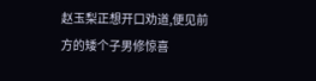赵玉梨正想开口劝道,便见前方的矮个子男修惊喜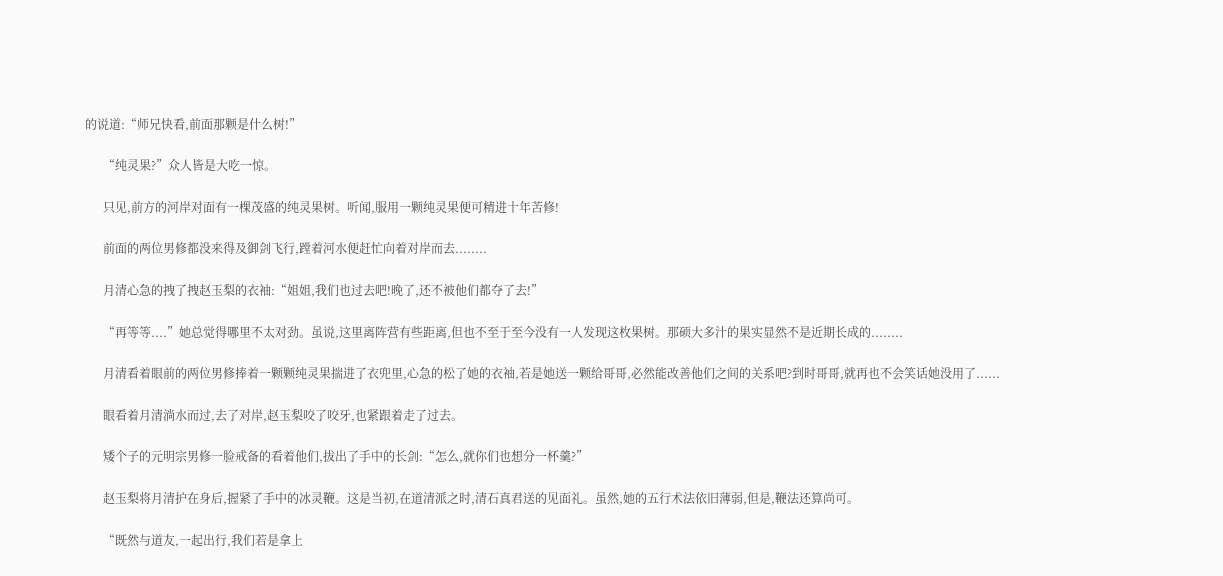的说道:“师兄快看,前面那颗是什么树!”

      “纯灵果?”众人皆是大吃一惊。

      只见,前方的河岸对面有一棵茂盛的纯灵果树。听闻,服用一颗纯灵果便可精进十年苦修!

      前面的两位男修都没来得及御剑飞行,蹚着河水便赶忙向着对岸而去........

      月清心急的拽了拽赵玉梨的衣袖:“姐姐,我们也过去吧!晚了,还不被他们都夺了去!”

      “再等等....”她总觉得哪里不太对劲。虽说,这里离阵营有些距离,但也不至于至今没有一人发现这枚果树。那硕大多汁的果实显然不是近期长成的........

      月清看着眼前的两位男修捧着一颗颗纯灵果揣进了衣兜里,心急的松了她的衣袖,若是她送一颗给哥哥,必然能改善他们之间的关系吧?到时哥哥,就再也不会笑话她没用了......

      眼看着月清淌水而过,去了对岸,赵玉梨咬了咬牙,也紧跟着走了过去。

      矮个子的元明宗男修一脸戒备的看着他们,拔出了手中的长剑:“怎么,就你们也想分一杯羹?”

      赵玉梨将月清护在身后,握紧了手中的冰灵鞭。这是当初,在道清派之时,清石真君送的见面礼。虽然,她的五行术法依旧薄弱,但是,鞭法还算尚可。

      “既然与道友,一起出行,我们若是拿上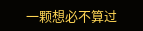一颗想必不算过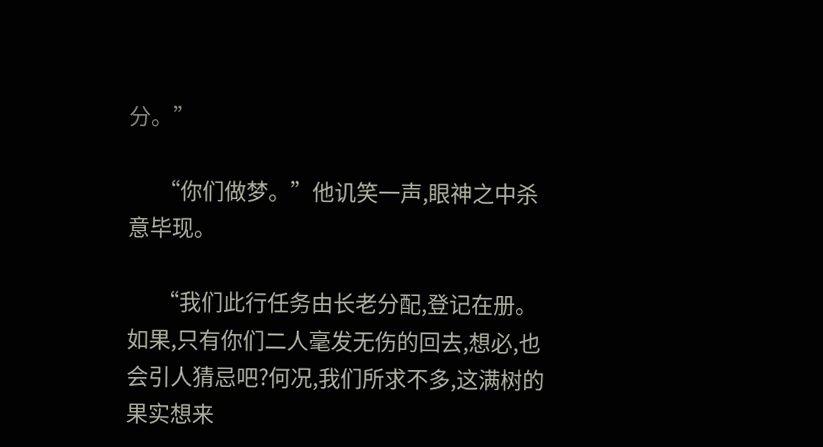分。”

      “你们做梦。”他讥笑一声,眼神之中杀意毕现。

      “我们此行任务由长老分配,登记在册。如果,只有你们二人毫发无伤的回去,想必,也会引人猜忌吧?何况,我们所求不多,这满树的果实想来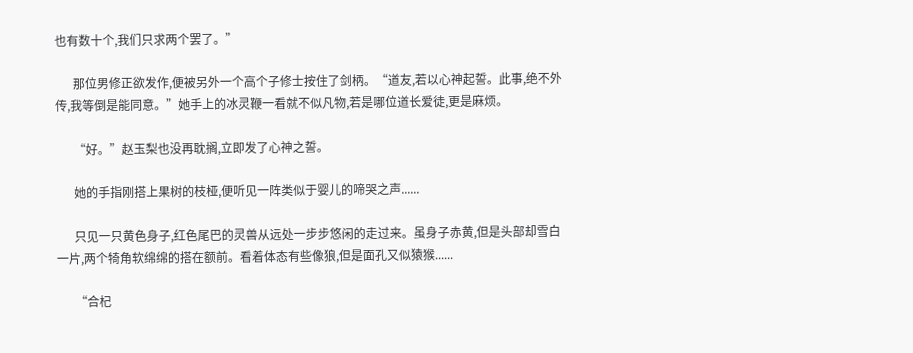也有数十个,我们只求两个罢了。”

      那位男修正欲发作,便被另外一个高个子修士按住了剑柄。“道友,若以心神起誓。此事,绝不外传,我等倒是能同意。”她手上的冰灵鞭一看就不似凡物,若是哪位道长爱徒,更是麻烦。

      “好。”赵玉梨也没再耽搁,立即发了心神之誓。

      她的手指刚搭上果树的枝桠,便听见一阵类似于婴儿的啼哭之声......

      只见一只黄色身子,红色尾巴的灵兽从远处一步步悠闲的走过来。虽身子赤黄,但是头部却雪白一片,两个犄角软绵绵的搭在额前。看着体态有些像狼,但是面孔又似猿猴......

      “合杞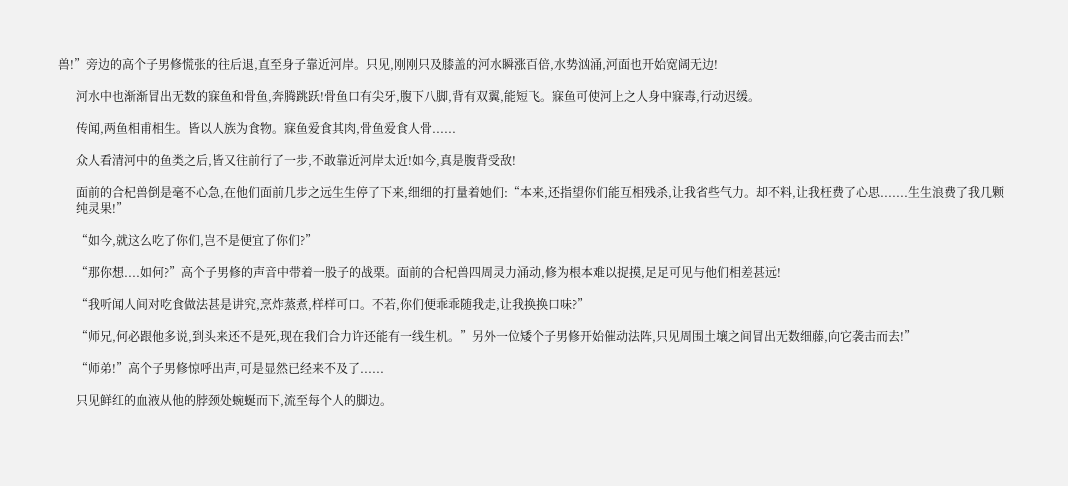兽!”旁边的高个子男修慌张的往后退,直至身子靠近河岸。只见,刚刚只及膝盖的河水瞬涨百倍,水势汹涌,河面也开始宽阔无边!

      河水中也渐渐冒出无数的寐鱼和骨鱼,奔腾跳跃!骨鱼口有尖牙,腹下八脚,背有双翼,能短飞。寐鱼可使河上之人身中寐毒,行动迟缓。

      传闻,两鱼相甫相生。皆以人族为食物。寐鱼爱食其肉,骨鱼爱食人骨......

      众人看清河中的鱼类之后,皆又往前行了一步,不敢靠近河岸太近!如今,真是腹背受敌!

      面前的合杞兽倒是毫不心急,在他们面前几步之远生生停了下来,细细的打量着她们:“本来,还指望你们能互相残杀,让我省些气力。却不料,让我枉费了心思.......生生浪费了我几颗
      纯灵果!”

      “如今,就这么吃了你们,岂不是便宜了你们?”

      “那你想....如何?”高个子男修的声音中带着一股子的战栗。面前的合杞兽四周灵力涌动,修为根本难以捉摸,足足可见与他们相差甚远!

      “我听闻人间对吃食做法甚是讲究,烹炸蒸煮,样样可口。不若,你们便乖乖随我走,让我换换口味?”

      “师兄,何必跟他多说,到头来还不是死,现在我们合力许还能有一线生机。”另外一位矮个子男修开始催动法阵,只见周围土壤之间冒出无数细藤,向它袭击而去!”

      “师弟!”高个子男修惊呼出声,可是显然已经来不及了......

      只见鲜红的血液从他的脖颈处蜿蜒而下,流至每个人的脚边。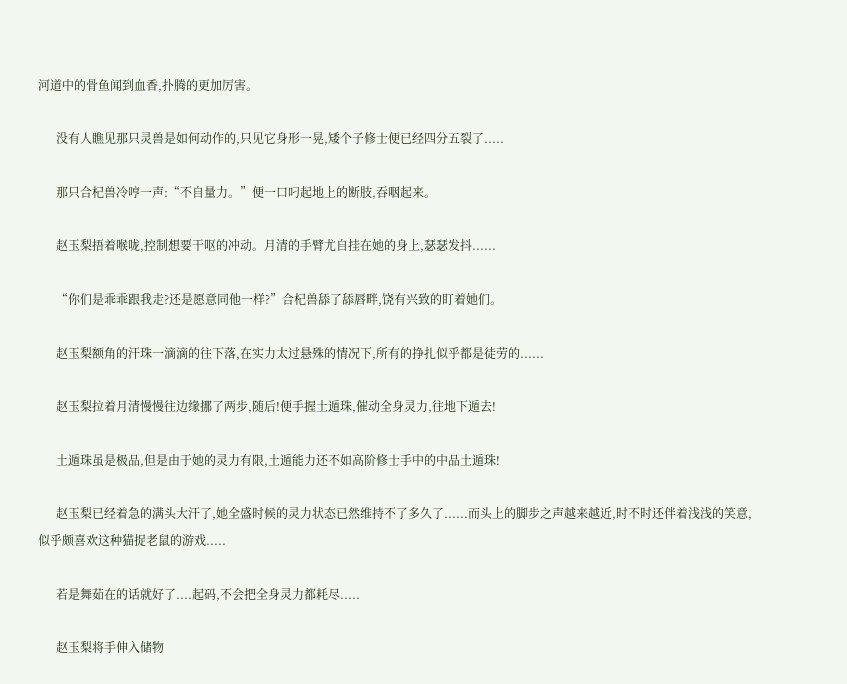河道中的骨鱼闻到血香,扑腾的更加厉害。

      没有人瞧见那只灵兽是如何动作的,只见它身形一晃,矮个子修士便已经四分五裂了.....

      那只合杞兽冷哼一声:“不自量力。”便一口叼起地上的断肢,吞咽起来。

      赵玉梨捂着喉咙,控制想要干呕的冲动。月清的手臂尤自挂在她的身上,瑟瑟发抖......

      “你们是乖乖跟我走?还是愿意同他一样?”合杞兽舔了舔唇畔,饶有兴致的盯着她们。

      赵玉梨额角的汗珠一滴滴的往下落,在实力太过悬殊的情况下,所有的挣扎似乎都是徒劳的......

      赵玉梨拉着月清慢慢往边缘挪了两步,随后!便手握土遁珠,催动全身灵力,往地下遁去!

      土遁珠虽是极品,但是由于她的灵力有限,土遁能力还不如高阶修士手中的中品土遁珠!

      赵玉梨已经着急的满头大汗了,她全盛时候的灵力状态已然维持不了多久了......而头上的脚步之声越来越近,时不时还伴着浅浅的笑意,似乎颇喜欢这种猫捉老鼠的游戏.....

      若是舞茹在的话就好了....起码,不会把全身灵力都耗尽.....

      赵玉梨将手伸入储物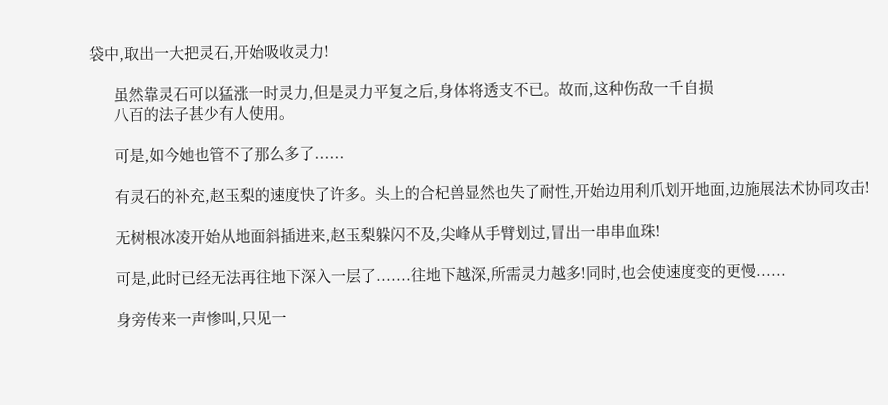袋中,取出一大把灵石,开始吸收灵力!

      虽然靠灵石可以猛涨一时灵力,但是灵力平复之后,身体将透支不已。故而,这种伤敌一千自损
      八百的法子甚少有人使用。

      可是,如今她也管不了那么多了......

      有灵石的补充,赵玉梨的速度快了许多。头上的合杞兽显然也失了耐性,开始边用利爪划开地面,边施展法术协同攻击!

      无树根冰凌开始从地面斜插进来,赵玉梨躲闪不及,尖峰从手臂划过,冒出一串串血珠!

      可是,此时已经无法再往地下深入一层了.......往地下越深,所需灵力越多!同时,也会使速度变的更慢......

      身旁传来一声惨叫,只见一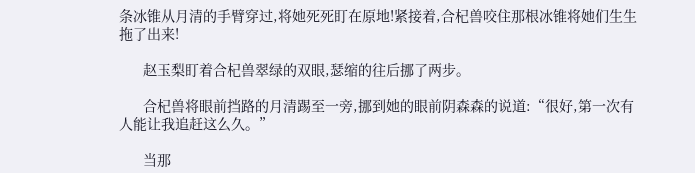条冰锥从月清的手臂穿过,将她死死盯在原地!紧接着,合杞兽咬住那根冰锥将她们生生拖了出来!

      赵玉梨盯着合杞兽翠绿的双眼,瑟缩的往后挪了两步。

      合杞兽将眼前挡路的月清踢至一旁,挪到她的眼前阴森森的说道:“很好,第一次有人能让我追赶这么久。”

      当那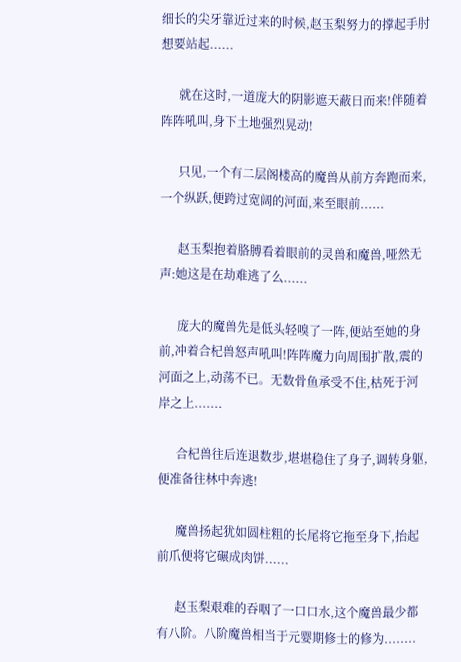细长的尖牙靠近过来的时候,赵玉梨努力的撑起手肘想要站起......

      就在这时,一道庞大的阴影遮天蔽日而来!伴随着阵阵吼叫,身下土地强烈晃动!

      只见,一个有二层阁楼高的魔兽从前方奔跑而来,一个纵跃,便跨过宽阔的河面,来至眼前......

      赵玉梨抱着胳膊看着眼前的灵兽和魔兽,哑然无声:她这是在劫难逃了么......

      庞大的魔兽先是低头轻嗅了一阵,便站至她的身前,冲着合杞兽怒声吼叫!阵阵魔力向周围扩散,震的河面之上,动荡不已。无数骨鱼承受不住,枯死于河岸之上.......

      合杞兽往后连退数步,堪堪稳住了身子,调转身躯,便准备往林中奔逃!

      魔兽扬起犹如圆柱粗的长尾将它拖至身下,抬起前爪便将它碾成肉饼......

      赵玉梨艰难的吞咽了一口口水,这个魔兽最少都有八阶。八阶魔兽相当于元婴期修士的修为........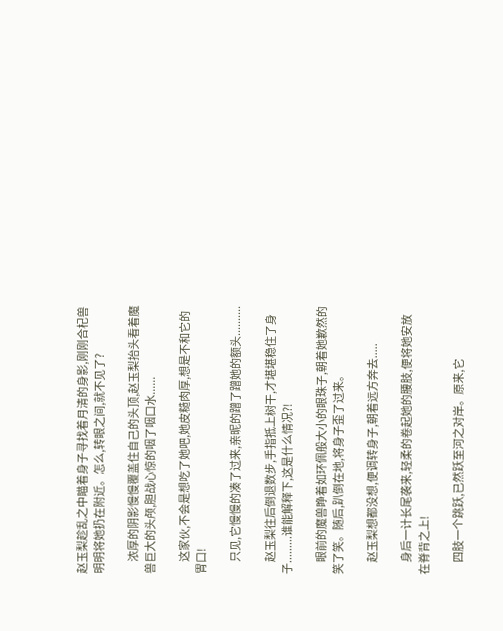赵玉梨趁乱之中瞄着身子寻找着月清的身影,刚刚合杞兽明明将她扔在附近。怎么,转眼之间,就不见了?

      浓厚的阴影慢慢覆盖住自己的头顶,赵玉梨抬头看着魔兽巨大的头颅,胆战心惊的咽了咽口水......

      这家伙,不会是想吃了她吧,她皮糙肉厚,想是不和它的胃口!

      只见,它慢慢的凑了过来,亲昵的蹭了蹭她的额头..........

      赵玉梨往后倒退数步,手指抵上树干,才堪堪稳住了身子.........谁能解释下,这是什么情况?!

      眼前的魔兽睁着如环佩般大小的眼珠子,朝着她歉然的笑了笑。随后,趴倒在地,将身子歪了过来。

      赵玉梨想都没想,便调转身子,朝着远方奔去.....

      身后一计长尾袭来,轻柔的卷起她的腰肢,便将她安放在脊背之上!

      四肢一个跳跃,已然跃至河之对岸。原来,它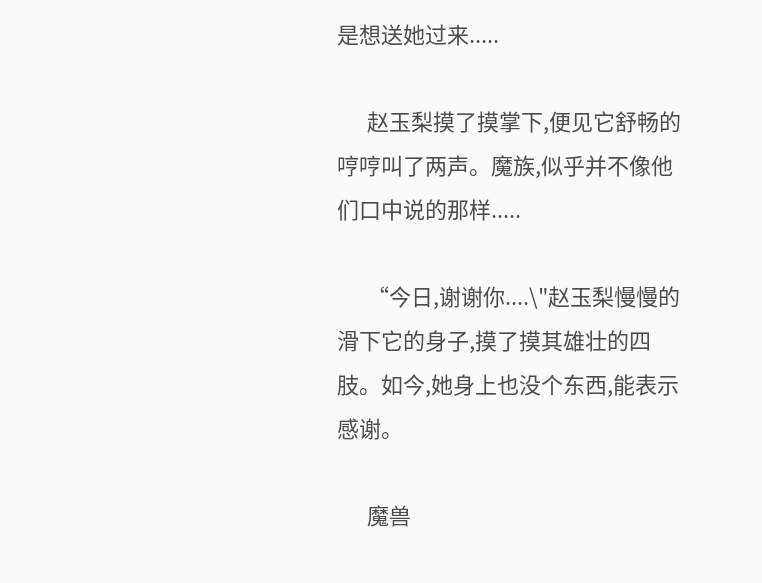是想送她过来.....

      赵玉梨摸了摸掌下,便见它舒畅的哼哼叫了两声。魔族,似乎并不像他们口中说的那样.....

      “今日,谢谢你....\"赵玉梨慢慢的滑下它的身子,摸了摸其雄壮的四肢。如今,她身上也没个东西,能表示感谢。

      魔兽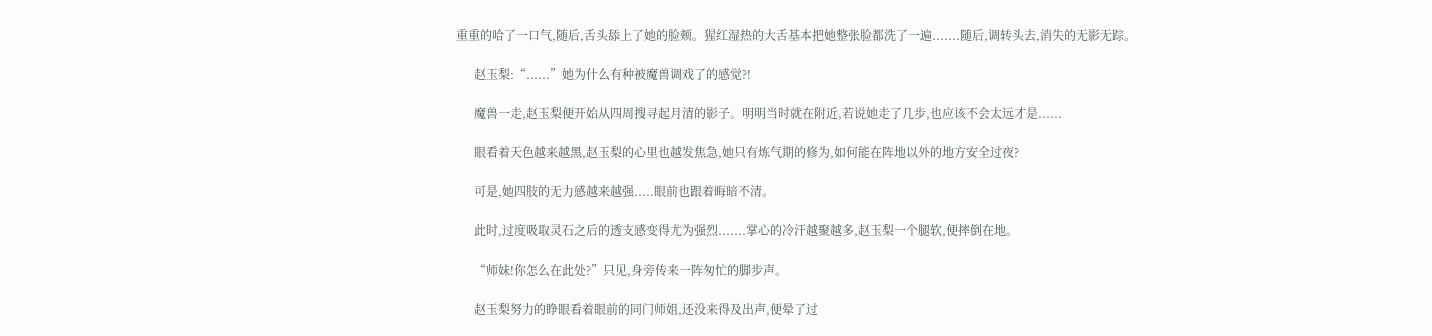重重的哈了一口气,随后,舌头舔上了她的脸颊。猩红湿热的大舌基本把她整张脸都洗了一遍.......随后,调转头去,消失的无影无踪。

      赵玉梨:“......”她为什么有种被魔兽调戏了的感觉?!

      魔兽一走,赵玉梨便开始从四周搜寻起月清的影子。明明当时就在附近,若说她走了几步,也应该不会太远才是......

      眼看着天色越来越黑,赵玉梨的心里也越发焦急,她只有炼气期的修为,如何能在阵地以外的地方安全过夜?

      可是,她四肢的无力感越来越强.....眼前也跟着晦暗不清。

      此时,过度吸取灵石之后的透支感变得尤为强烈.......掌心的冷汗越聚越多,赵玉梨一个腿软,便摔倒在地。

      “师妹!你怎么在此处?”只见,身旁传来一阵匆忙的脚步声。

      赵玉梨努力的睁眼看着眼前的同门师姐,还没来得及出声,便晕了过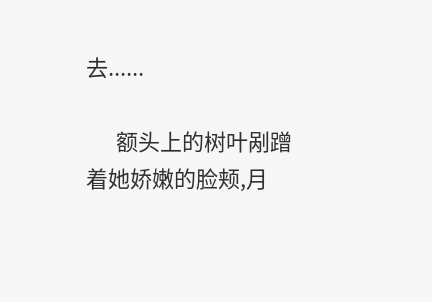去......

      额头上的树叶剐蹭着她娇嫩的脸颊,月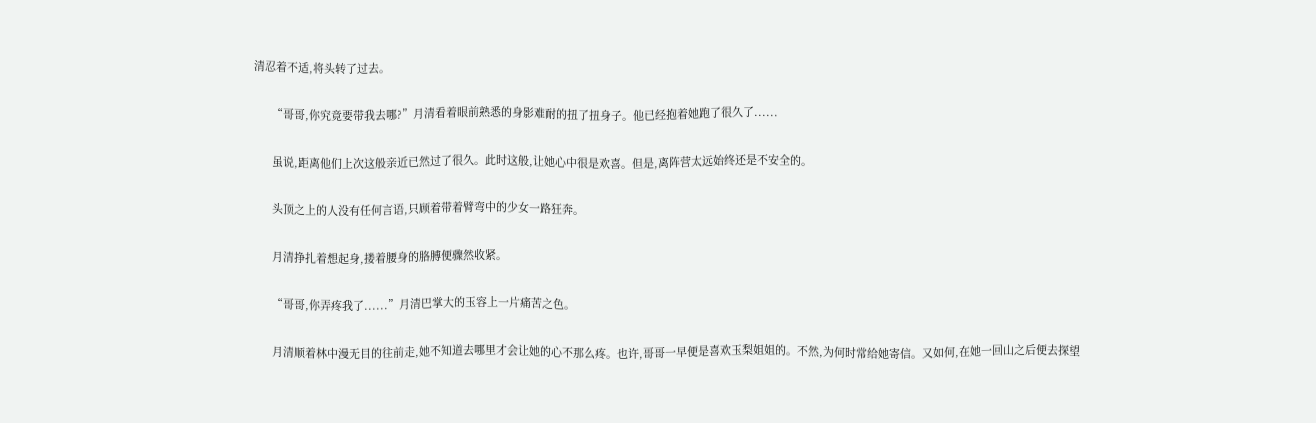清忍着不适,将头转了过去。

      “哥哥,你究竟要带我去哪?”月清看着眼前熟悉的身影难耐的扭了扭身子。他已经抱着她跑了很久了......

      虽说,距离他们上次这般亲近已然过了很久。此时这般,让她心中很是欢喜。但是,离阵营太远始终还是不安全的。

      头顶之上的人没有任何言语,只顾着带着臂弯中的少女一路狂奔。

      月清挣扎着想起身,搂着腰身的胳膊便骤然收紧。

      “哥哥,你弄疼我了......”月清巴掌大的玉容上一片痛苦之色。

      月清顺着林中漫无目的往前走,她不知道去哪里才会让她的心不那么疼。也许,哥哥一早便是喜欢玉梨姐姐的。不然,为何时常给她寄信。又如何,在她一回山之后便去探望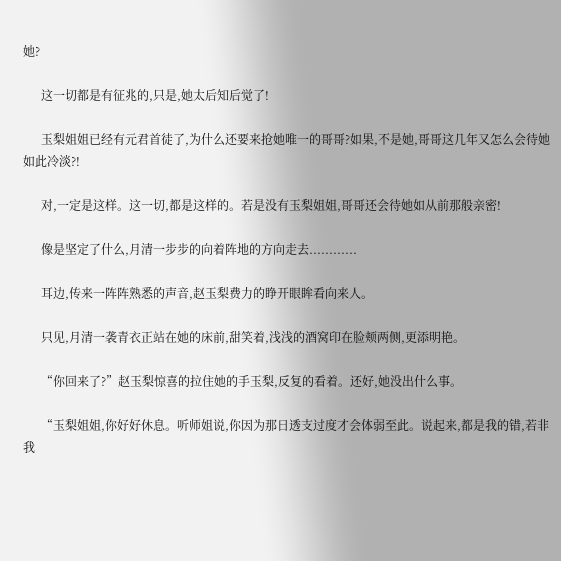她?

      这一切都是有征兆的,只是,她太后知后觉了!

      玉梨姐姐已经有元君首徒了,为什么还要来抢她唯一的哥哥?如果,不是她,哥哥这几年又怎么会待她如此冷淡?!

      对,一定是这样。这一切,都是这样的。若是没有玉梨姐姐,哥哥还会待她如从前那般亲密!

      像是坚定了什么,月清一步步的向着阵地的方向走去............

      耳边,传来一阵阵熟悉的声音,赵玉梨费力的睁开眼眸看向来人。

      只见,月清一袭青衣正站在她的床前,甜笑着,浅浅的酒窝印在脸颊两侧,更添明艳。

      “你回来了?”赵玉梨惊喜的拉住她的手玉梨,反复的看着。还好,她没出什么事。

      “玉梨姐姐,你好好休息。听师姐说,你因为那日透支过度才会体弱至此。说起来,都是我的错,若非我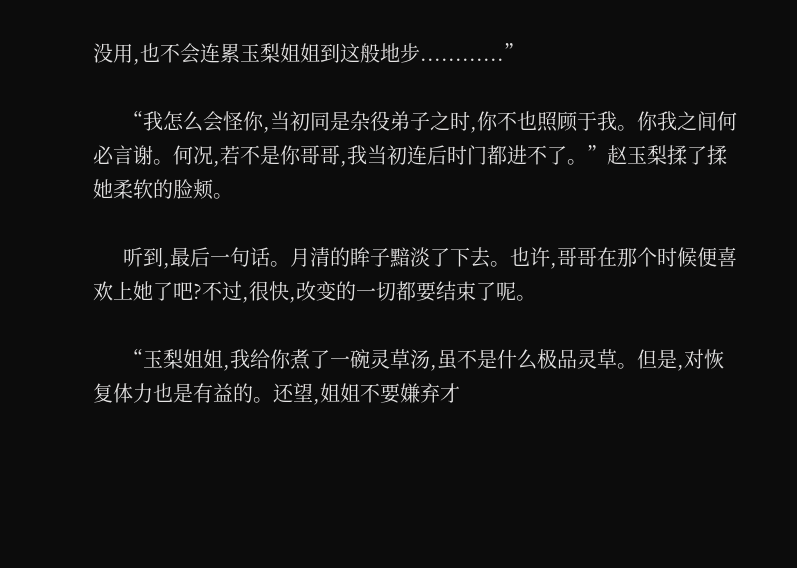没用,也不会连累玉梨姐姐到这般地步............”

      “我怎么会怪你,当初同是杂役弟子之时,你不也照顾于我。你我之间何必言谢。何况,若不是你哥哥,我当初连后时门都进不了。”赵玉梨揉了揉她柔软的脸颊。

      听到,最后一句话。月清的眸子黯淡了下去。也许,哥哥在那个时候便喜欢上她了吧?不过,很快,改变的一切都要结束了呢。

      “玉梨姐姐,我给你煮了一碗灵草汤,虽不是什么极品灵草。但是,对恢复体力也是有益的。还望,姐姐不要嫌弃才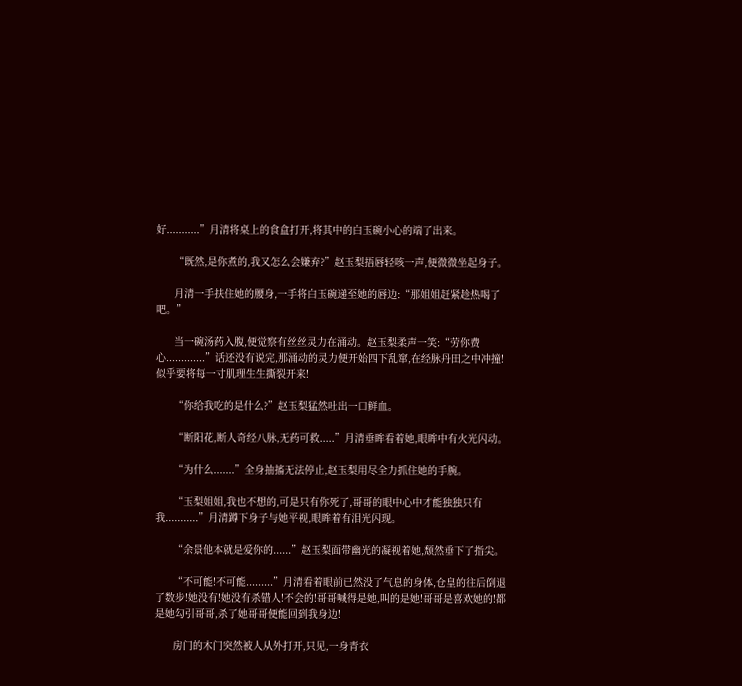好...........”月清将桌上的食盒打开,将其中的白玉碗小心的端了出来。

      “既然,是你煮的,我又怎么会嫌弃?”赵玉梨捂唇轻咳一声,便微微坐起身子。

      月清一手扶住她的腰身,一手将白玉碗递至她的唇边:“那姐姐赶紧趁热喝了吧。”

      当一碗汤药入腹,便觉察有丝丝灵力在涌动。赵玉梨柔声一笑:“劳你费心.............”话还没有说完,那涌动的灵力便开始四下乱窜,在经脉丹田之中冲撞!似乎要将每一寸肌理生生撕裂开来!

      “你给我吃的是什么?”赵玉梨猛然吐出一口鲜血。

      “断阳花,断人奇经八脉,无药可救.....”月清垂眸看着她,眼眸中有火光闪动。

      “为什么.......”全身抽搐无法停止,赵玉梨用尽全力抓住她的手腕。

      “玉梨姐姐,我也不想的,可是只有你死了,哥哥的眼中心中才能独独只有我...........”月清蹲下身子与她平视,眼眸着有泪光闪现。

      “余景他本就是爱你的......”赵玉梨面带幽光的凝视着她,颓然垂下了指尖。

      “不可能!不可能.........”月清看着眼前已然没了气息的身体,仓皇的往后倒退了数步!她没有!她没有杀错人!不会的!哥哥喊得是她,叫的是她!哥哥是喜欢她的!都是她勾引哥哥,杀了她哥哥便能回到我身边!

      房门的木门突然被人从外打开,只见,一身青衣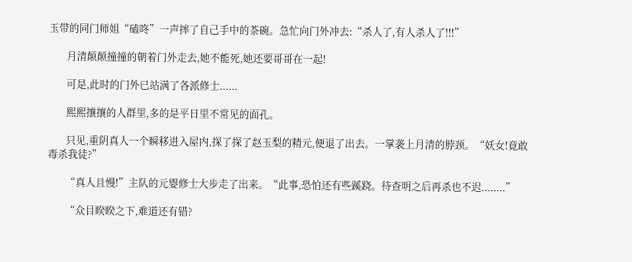玉带的同门师姐“磕咚”一声摔了自己手中的茶碗。急忙向门外冲去:“杀人了,有人杀人了!!!”

      月清颠颠撞撞的朝着门外走去,她不能死,她还要哥哥在一起!

      可是,此时的门外已站满了各派修士......

      熙熙攘攘的人群里,多的是平日里不常见的面孔。

      只见,重阴真人一个瞬移进入屋内,探了探了赵玉梨的精元,便退了出去。一掌袭上月清的脖颈。“妖女!竟敢毒杀我徒?”

      “真人且慢!”主队的元婴修士大步走了出来。“此事,恐怕还有些蹊跷。待查明之后再杀也不迟........”

      “众目睽睽之下,难道还有错?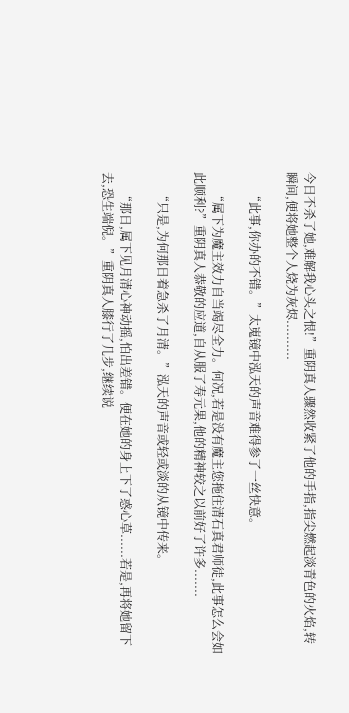今日不杀了她,难解我心头之恨!”重阴真人骤然收紧了他的手指,指尖燃起淡青色的火焰,转瞬间,便将她整个人烧为灰烬..........

      “此事,你办的不错。”太嵬镜中泓天的声音难得参了一丝快意。

      “属下为魔主效力自当竭尽全力。何况,若是没有魔主您拖住清石真君师徒,此事怎么会如此顺利?”重阴真人恭敬的应道,自从服了寿元果,他的精神较之以前好了许多.......

      “只是,为何那日着急杀了月清。”泓天的声音或轻或淡的从镜中传来。

      “那日,属下见月清心神动摇,怕出差错。便在她的身上下了惑心草......若是,再将她留下去,恐生端倪。”重阴真人膝行了几步,继续说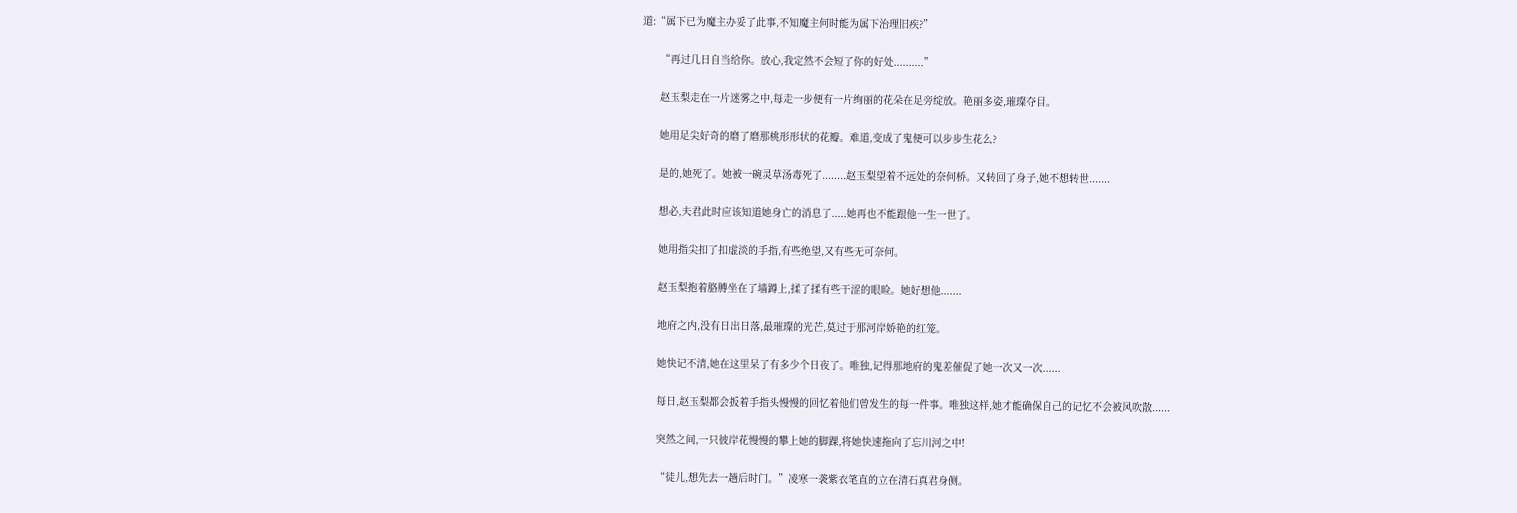道:“属下已为魔主办妥了此事,不知魔主何时能为属下治理旧疾?”

      “再过几日自当给你。放心,我定然不会短了你的好处..........”

      赵玉梨走在一片迷雾之中,每走一步便有一片绚丽的花朵在足旁绽放。艳丽多姿,璀璨夺目。

      她用足尖好奇的磨了磨那桃形形状的花瓣。难道,变成了鬼便可以步步生花么?

      是的,她死了。她被一碗灵草汤毒死了........赵玉梨望着不远处的奈何桥。又转回了身子,她不想转世.......

      想必,夫君此时应该知道她身亡的消息了.....她再也不能跟他一生一世了。

      她用指尖扣了扣虚淡的手指,有些绝望,又有些无可奈何。

      赵玉梨抱着胳膊坐在了墙蹲上,揉了揉有些干涩的眼睑。她好想他.......

      地府之内,没有日出日落,最璀璨的光芒,莫过于那河岸娇艳的红笼。

      她快记不清,她在这里呆了有多少个日夜了。唯独,记得那地府的鬼差催促了她一次又一次......

      每日,赵玉梨都会扳着手指头慢慢的回忆着他们曾发生的每一件事。唯独这样,她才能确保自己的记忆不会被风吹散......

      突然之间,一只彼岸花慢慢的攀上她的脚踝,将她快速拖向了忘川河之中!

      “徒儿,想先去一趟后时门。”凌寒一袭紫衣笔直的立在清石真君身侧。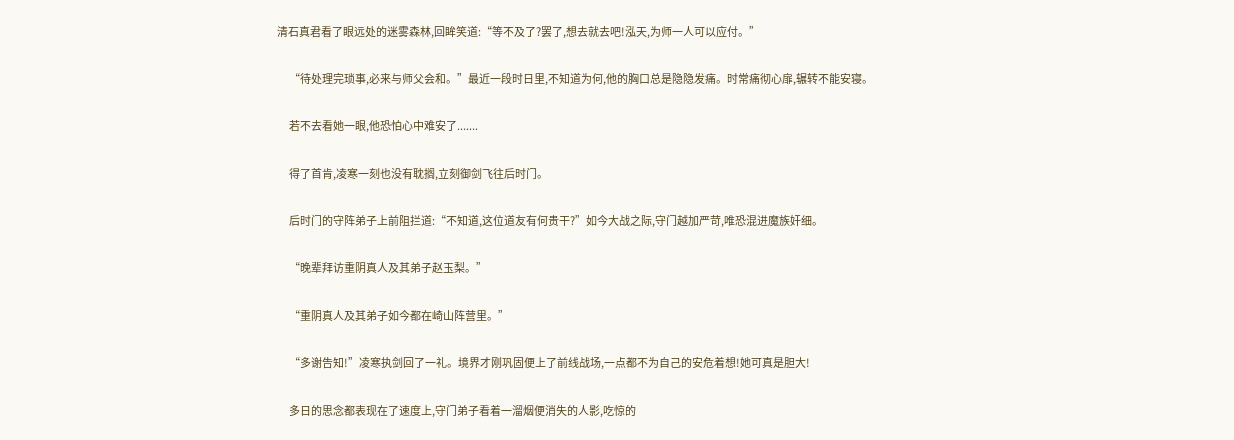清石真君看了眼远处的迷雾森林,回眸笑道:“等不及了?罢了,想去就去吧!泓天,为师一人可以应付。”

      “待处理完琐事,必来与师父会和。”最近一段时日里,不知道为何,他的胸口总是隐隐发痛。时常痛彻心扉,辗转不能安寝。

      若不去看她一眼,他恐怕心中难安了.......

      得了首肯,凌寒一刻也没有耽搁,立刻御剑飞往后时门。

      后时门的守阵弟子上前阻拦道:“不知道,这位道友有何贵干?”如今大战之际,守门越加严苛,唯恐混进魔族奸细。

      “晚辈拜访重阴真人及其弟子赵玉梨。”

      “重阴真人及其弟子如今都在崎山阵营里。”

      “多谢告知!”凌寒执剑回了一礼。境界才刚巩固便上了前线战场,一点都不为自己的安危着想!她可真是胆大!

      多日的思念都表现在了速度上,守门弟子看着一溜烟便消失的人影,吃惊的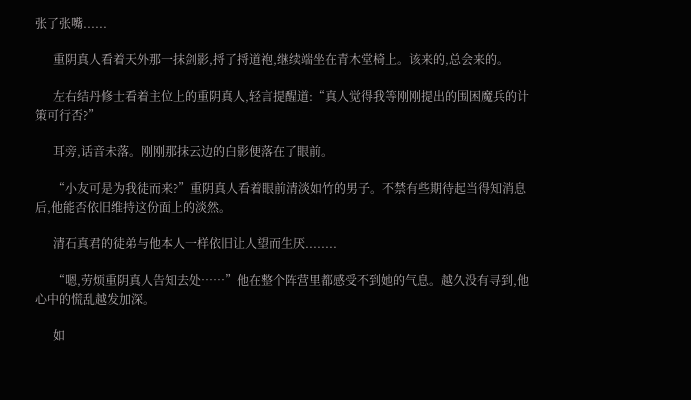张了张嘴......

      重阴真人看着天外那一抹剑影,捋了捋道袍,继续端坐在青木堂椅上。该来的,总会来的。

      左右结丹修士看着主位上的重阴真人,轻言提醒道:“真人觉得我等刚刚提出的围困魔兵的计策可行否?”

      耳旁,话音未落。刚刚那抹云边的白影便落在了眼前。

      “小友可是为我徒而来?”重阴真人看着眼前清淡如竹的男子。不禁有些期待起当得知消息后,他能否依旧维持这份面上的淡然。

      清石真君的徒弟与他本人一样依旧让人望而生厌........

      “嗯,劳烦重阴真人告知去处……”他在整个阵营里都感受不到她的气息。越久没有寻到,他心中的慌乱越发加深。

      如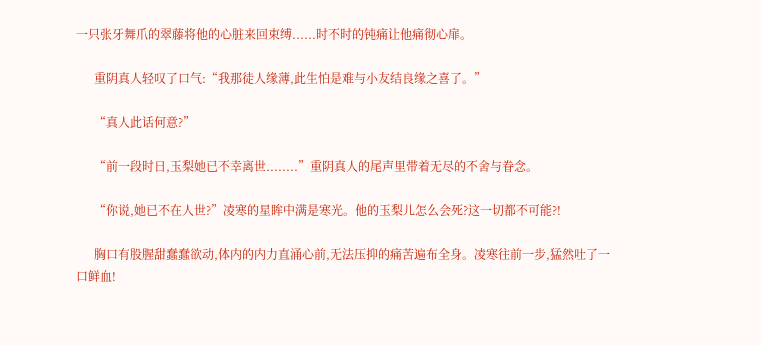一只张牙舞爪的翠藤将他的心脏来回束缚......时不时的钝痛让他痛彻心扉。

      重阴真人轻叹了口气:“我那徒人缘薄,此生怕是难与小友结良缘之喜了。”

      “真人此话何意?”

      “前一段时日,玉梨她已不幸离世........”重阴真人的尾声里带着无尽的不舍与眷念。

      “你说,她已不在人世?”凌寒的星眸中满是寒光。他的玉梨儿怎么会死?这一切都不可能?!

      胸口有股腥甜蠢蠢欲动,体内的内力直涌心前,无法压抑的痛苦遍布全身。凌寒往前一步,猛然吐了一口鲜血!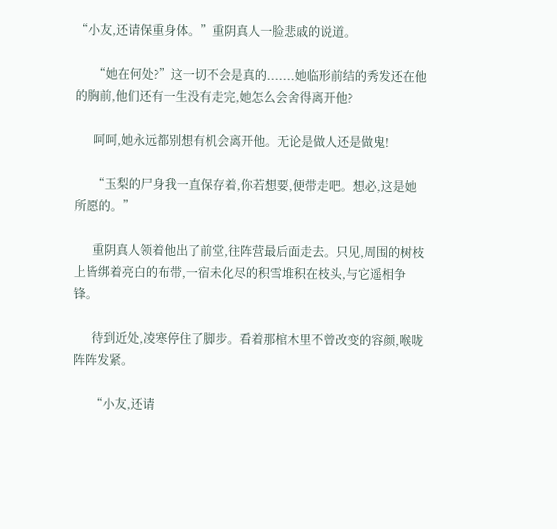“小友,还请保重身体。”重阴真人一脸悲戚的说道。

      “她在何处?”这一切不会是真的.......她临形前结的秀发还在他的胸前,他们还有一生没有走完,她怎么会舍得离开他?

      呵呵,她永远都别想有机会离开他。无论是做人还是做鬼!

      “玉梨的尸身我一直保存着,你若想要,便带走吧。想必,这是她所愿的。”

      重阴真人领着他出了前堂,往阵营最后面走去。只见,周围的树枝上皆绑着亮白的布带,一宿未化尽的积雪堆积在枝头,与它遥相争锋。

      待到近处,凌寒停住了脚步。看着那棺木里不曾改变的容颜,喉咙阵阵发紧。

      “小友,还请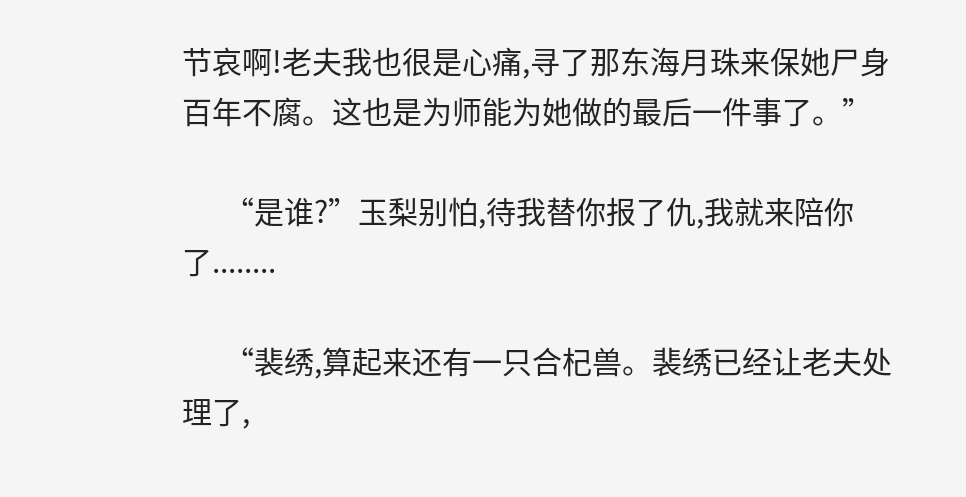节哀啊!老夫我也很是心痛,寻了那东海月珠来保她尸身百年不腐。这也是为师能为她做的最后一件事了。”

      “是谁?”玉梨别怕,待我替你报了仇,我就来陪你了........

      “裴绣,算起来还有一只合杞兽。裴绣已经让老夫处理了,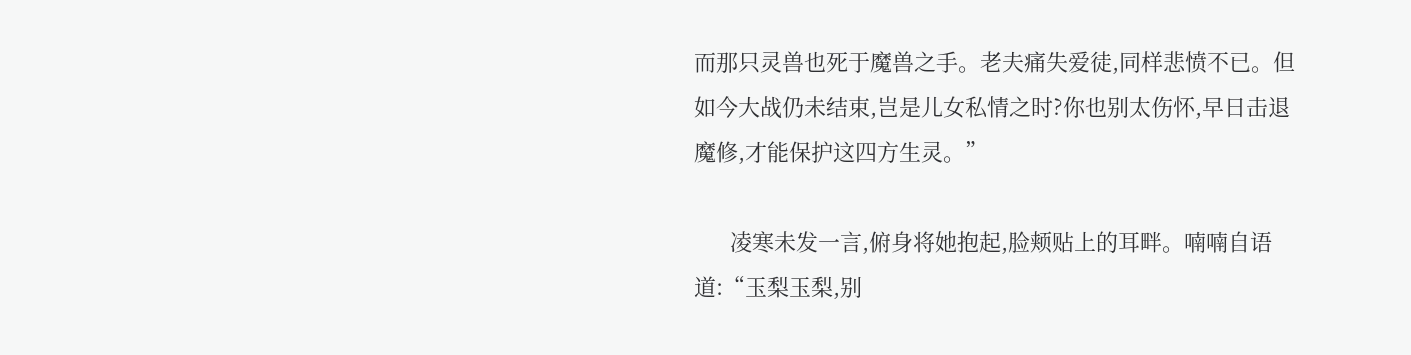而那只灵兽也死于魔兽之手。老夫痛失爱徒,同样悲愤不已。但如今大战仍未结束,岂是儿女私情之时?你也别太伤怀,早日击退魔修,才能保护这四方生灵。”

      凌寒未发一言,俯身将她抱起,脸颊贴上的耳畔。喃喃自语道:“玉梨玉梨,别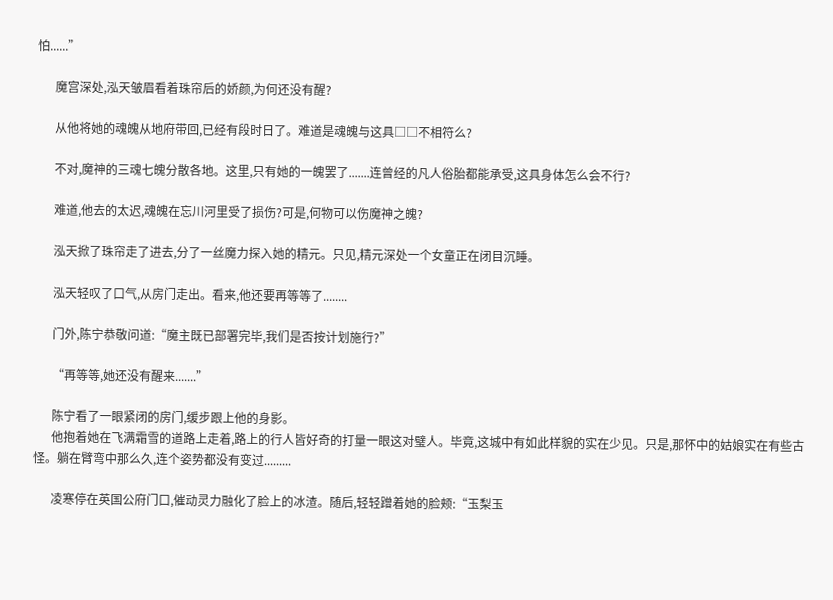怕......”

      魔宫深处,泓天皱眉看着珠帘后的娇颜,为何还没有醒?

      从他将她的魂魄从地府带回,已经有段时日了。难道是魂魄与这具□□不相符么?

      不对,魔神的三魂七魄分散各地。这里,只有她的一魄罢了.......连曾经的凡人俗胎都能承受,这具身体怎么会不行?

      难道,他去的太迟,魂魄在忘川河里受了损伤?可是,何物可以伤魔神之魄?

      泓天掀了珠帘走了进去,分了一丝魔力探入她的精元。只见,精元深处一个女童正在闭目沉睡。

      泓天轻叹了口气,从房门走出。看来,他还要再等等了........

      门外,陈宁恭敬问道:“魔主既已部署完毕,我们是否按计划施行?”

      “再等等,她还没有醒来.......”

      陈宁看了一眼紧闭的房门,缓步跟上他的身影。
      他抱着她在飞满霜雪的道路上走着,路上的行人皆好奇的打量一眼这对璧人。毕竟,这城中有如此样貌的实在少见。只是,那怀中的姑娘实在有些古怪。躺在臂弯中那么久,连个姿势都没有变过.........

      凌寒停在英国公府门口,催动灵力融化了脸上的冰渣。随后,轻轻蹭着她的脸颊:“玉梨玉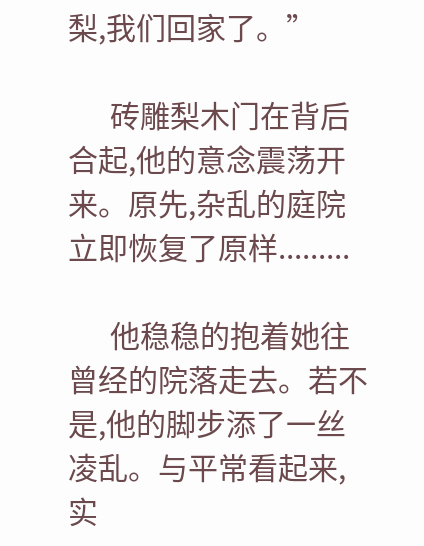梨,我们回家了。”

      砖雕梨木门在背后合起,他的意念震荡开来。原先,杂乱的庭院立即恢复了原样.........

      他稳稳的抱着她往曾经的院落走去。若不是,他的脚步添了一丝凌乱。与平常看起来,实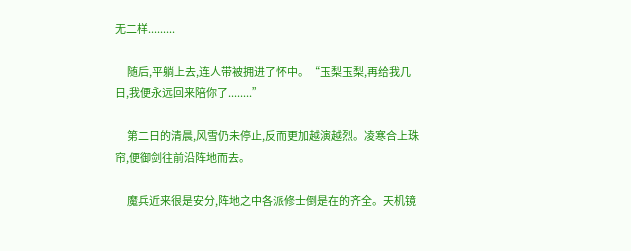无二样.........

      随后,平躺上去,连人带被拥进了怀中。“玉梨玉梨,再给我几日,我便永远回来陪你了........”

      第二日的清晨,风雪仍未停止,反而更加越演越烈。凌寒合上珠帘,便御剑往前沿阵地而去。

      魔兵近来很是安分,阵地之中各派修士倒是在的齐全。天机镜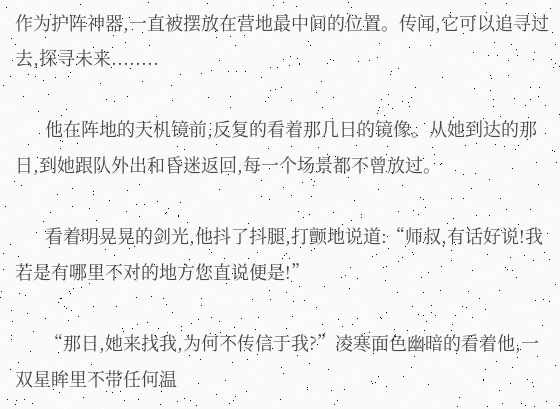作为护阵神器,一直被摆放在营地最中间的位置。传闻,它可以追寻过去,探寻未来........

      他在阵地的天机镜前,反复的看着那几日的镜像。从她到达的那日,到她跟队外出和昏迷返回,每一个场景都不曾放过。

      看着明晃晃的剑光,他抖了抖腿,打颤地说道:“师叔,有话好说!我若是有哪里不对的地方您直说便是!”

      “那日,她来找我,为何不传信于我?”凌寒面色幽暗的看着他,一双星眸里不带任何温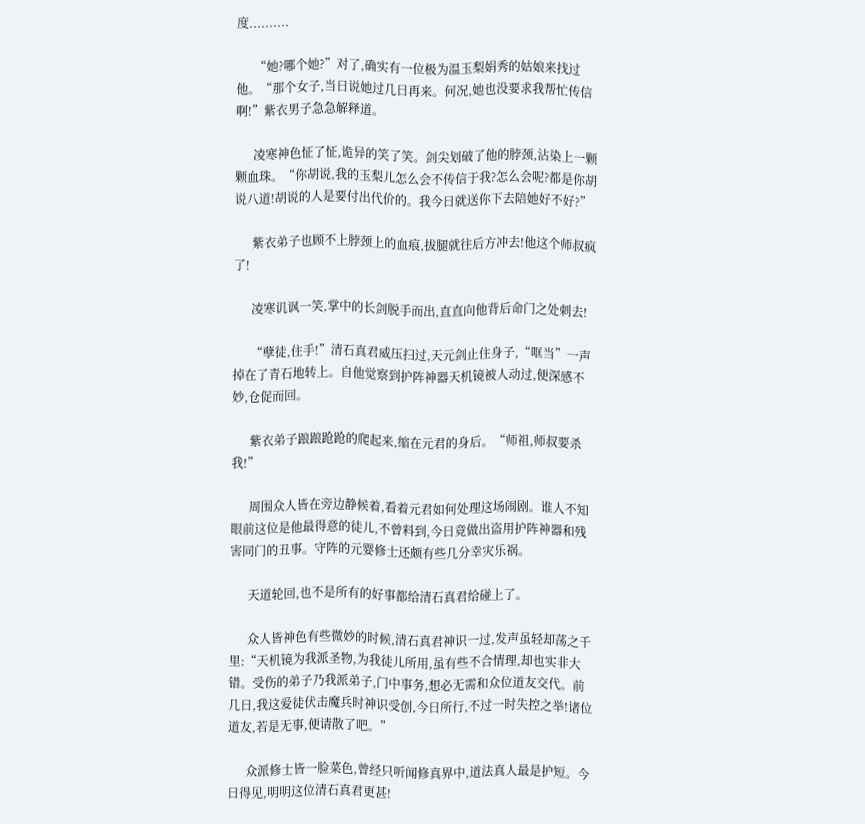度..........

      “她?哪个她?”对了,确实有一位极为温玉梨娟秀的姑娘来找过他。“那个女子,当日说她过几日再来。何况,她也没要求我帮忙传信啊!”紫衣男子急急解释道。

      凌寒神色怔了怔,诡异的笑了笑。剑尖划破了他的脖颈,沾染上一颗颗血珠。“你胡说,我的玉梨儿怎么会不传信于我?怎么会呢?都是你胡说八道!胡说的人是要付出代价的。我今日就送你下去陪她好不好?”

      紫衣弟子也顾不上脖颈上的血痕,拔腿就往后方冲去!他这个师叔疯了!

      凌寒讥讽一笑,掌中的长剑脱手而出,直直向他背后命门之处刺去!

      “孽徒,住手!”清石真君威压扫过,天元剑止住身子,“哐当”一声掉在了青石地转上。自他觉察到护阵神器天机镜被人动过,便深感不妙,仓促而回。

      紫衣弟子踉踉跄跄的爬起来,缩在元君的身后。“师祖,师叔要杀我!”

      周围众人皆在旁边静候着,看着元君如何处理这场闹剧。谁人不知眼前这位是他最得意的徒儿,不曾料到,今日竟做出盗用护阵神器和残害同门的丑事。守阵的元婴修士还颇有些几分幸灾乐祸。

      天道轮回,也不是所有的好事都给清石真君给碰上了。

      众人皆神色有些微妙的时候,清石真君神识一过,发声虽轻却荡之千里:“天机镜为我派圣物,为我徒儿所用,虽有些不合情理,却也实非大错。受伤的弟子乃我派弟子,门中事务,想必无需和众位道友交代。前几日,我这爱徒伏击魔兵时神识受创,今日所行,不过一时失控之举!诸位道友,若是无事,便请散了吧。”

      众派修士皆一脸菜色,曾经只听闻修真界中,道法真人最是护短。今日得见,明明这位清石真君更甚!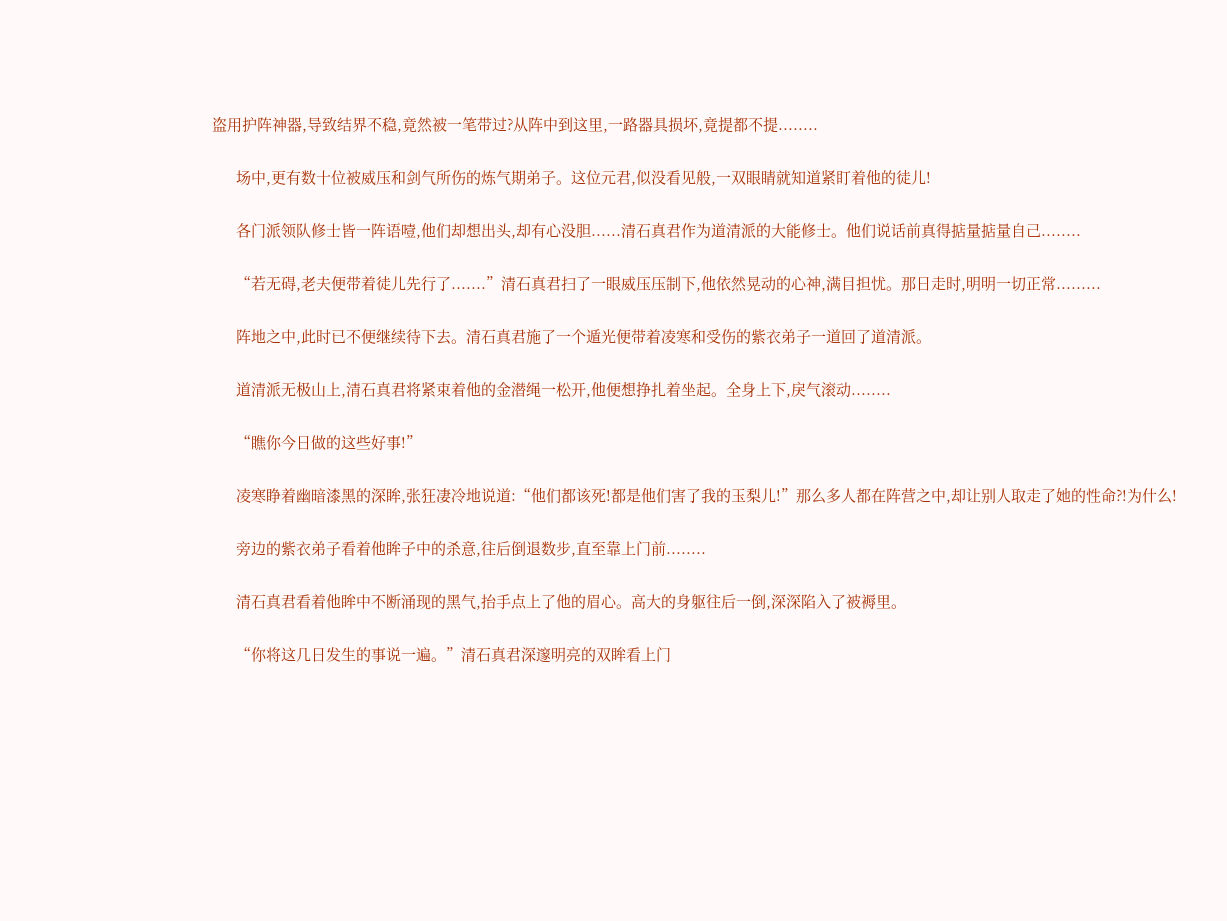盗用护阵神器,导致结界不稳,竟然被一笔带过?从阵中到这里,一路器具损坏,竟提都不提........

      场中,更有数十位被威压和剑气所伤的炼气期弟子。这位元君,似没看见般,一双眼睛就知道紧盯着他的徒儿!

      各门派领队修士皆一阵语噎,他们却想出头,却有心没胆......清石真君作为道清派的大能修士。他们说话前真得掂量掂量自己........

      “若无碍,老夫便带着徒儿先行了.......”清石真君扫了一眼威压压制下,他依然晃动的心神,满目担忧。那日走时,明明一切正常.........

      阵地之中,此时已不便继续待下去。清石真君施了一个遁光便带着凌寒和受伤的紫衣弟子一道回了道清派。

      道清派无极山上,清石真君将紧束着他的金潜绳一松开,他便想挣扎着坐起。全身上下,戾气滚动........

      “瞧你今日做的这些好事!”

      凌寒睁着幽暗漆黑的深眸,张狂凄冷地说道:“他们都该死!都是他们害了我的玉梨儿!”那么多人都在阵营之中,却让别人取走了她的性命?!为什么!

      旁边的紫衣弟子看着他眸子中的杀意,往后倒退数步,直至靠上门前........

      清石真君看着他眸中不断涌现的黑气,抬手点上了他的眉心。高大的身躯往后一倒,深深陷入了被褥里。

      “你将这几日发生的事说一遍。”清石真君深邃明亮的双眸看上门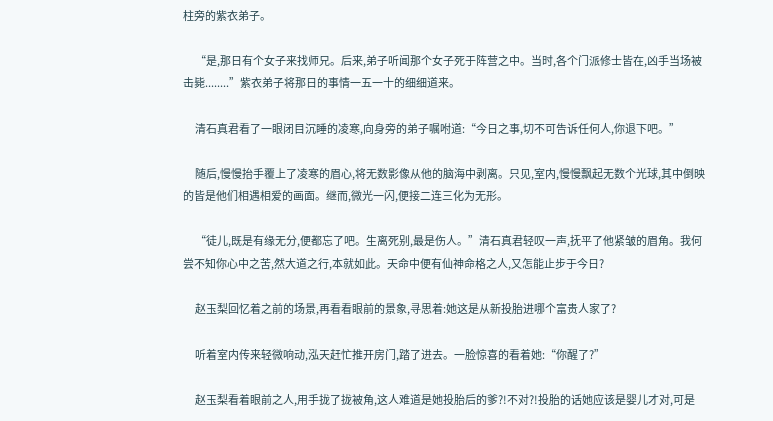柱旁的紫衣弟子。

      “是,那日有个女子来找师兄。后来,弟子听闻那个女子死于阵营之中。当时,各个门派修士皆在,凶手当场被击毙........”紫衣弟子将那日的事情一五一十的细细道来。

      清石真君看了一眼闭目沉睡的凌寒,向身旁的弟子嘱咐道:“今日之事,切不可告诉任何人,你退下吧。”

      随后,慢慢抬手覆上了凌寒的眉心,将无数影像从他的脑海中剥离。只见,室内,慢慢飘起无数个光球,其中倒映的皆是他们相遇相爱的画面。继而,微光一闪,便接二连三化为无形。

      “徒儿,既是有缘无分,便都忘了吧。生离死别,最是伤人。”清石真君轻叹一声,抚平了他紧皱的眉角。我何尝不知你心中之苦,然大道之行,本就如此。天命中便有仙神命格之人,又怎能止步于今日?

      赵玉梨回忆着之前的场景,再看看眼前的景象,寻思着:她这是从新投胎进哪个富贵人家了?

      听着室内传来轻微响动,泓天赶忙推开房门,踏了进去。一脸惊喜的看着她:“你醒了?”

      赵玉梨看着眼前之人,用手拢了拢被角,这人难道是她投胎后的爹?!不对?!投胎的话她应该是婴儿才对,可是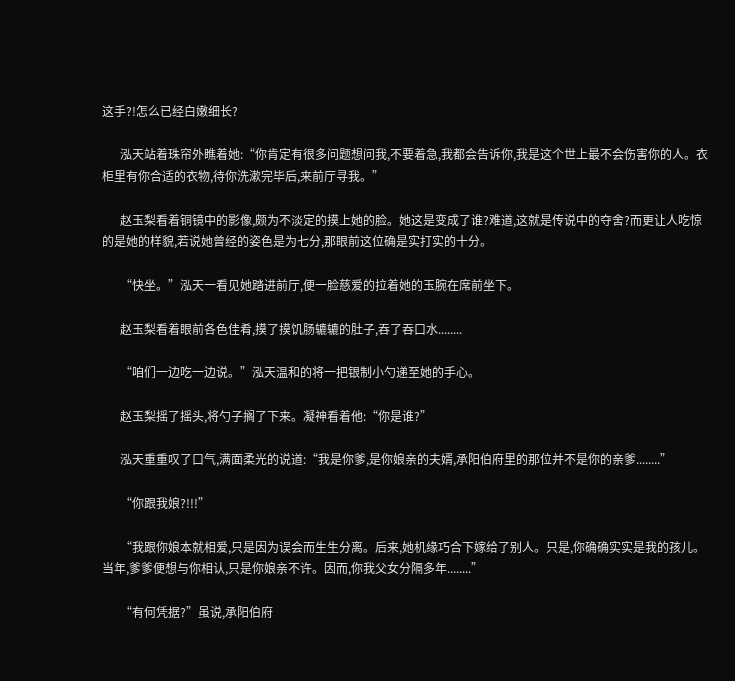这手?!怎么已经白嫩细长?

      泓天站着珠帘外瞧着她:“你肯定有很多问题想问我,不要着急,我都会告诉你,我是这个世上最不会伤害你的人。衣柜里有你合适的衣物,待你洗漱完毕后,来前厅寻我。”

      赵玉梨看着铜镜中的影像,颇为不淡定的摸上她的脸。她这是变成了谁?难道,这就是传说中的夺舍?而更让人吃惊的是她的样貌,若说她曾经的姿色是为七分,那眼前这位确是实打实的十分。

      “快坐。”泓天一看见她踏进前厅,便一脸慈爱的拉着她的玉腕在席前坐下。

      赵玉梨看着眼前各色佳肴,摸了摸饥肠辘辘的肚子,吞了吞口水........

      “咱们一边吃一边说。”泓天温和的将一把银制小勺递至她的手心。

      赵玉梨摇了摇头,将勺子搁了下来。凝神看着他:“你是谁?”

      泓天重重叹了口气,满面柔光的说道:“我是你爹,是你娘亲的夫婿,承阳伯府里的那位并不是你的亲爹........”

      “你跟我娘?!!!”

      “我跟你娘本就相爱,只是因为误会而生生分离。后来,她机缘巧合下嫁给了别人。只是,你确确实实是我的孩儿。当年,爹爹便想与你相认,只是你娘亲不许。因而,你我父女分隔多年........”

      “有何凭据?”虽说,承阳伯府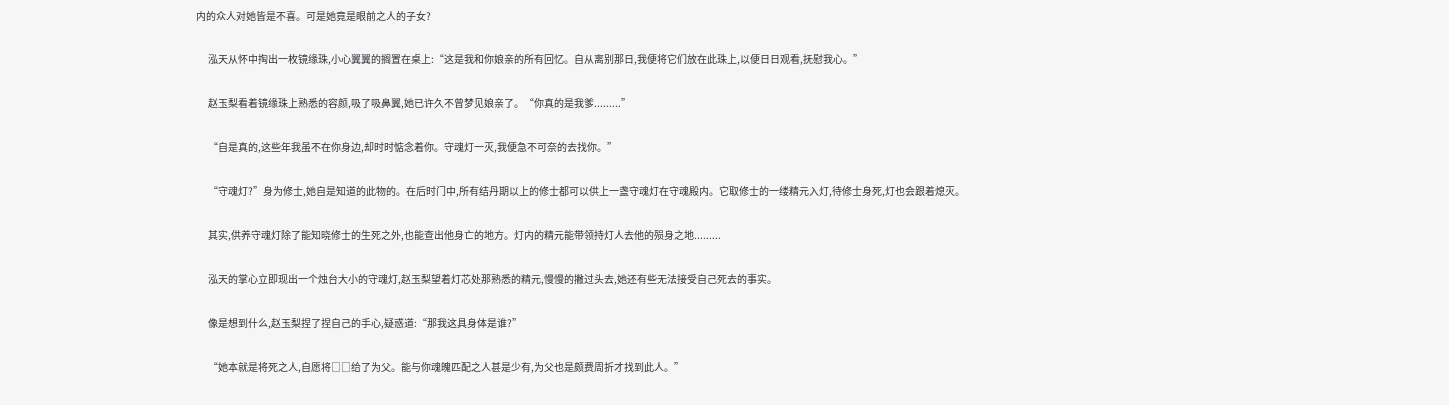内的众人对她皆是不喜。可是她竟是眼前之人的子女?

      泓天从怀中掏出一枚镜缘珠,小心翼翼的搁置在桌上:“这是我和你娘亲的所有回忆。自从离别那日,我便将它们放在此珠上,以便日日观看,抚慰我心。”

      赵玉梨看着镜缘珠上熟悉的容颜,吸了吸鼻翼,她已许久不曾梦见娘亲了。“你真的是我爹.........”

      “自是真的,这些年我虽不在你身边,却时时惦念着你。守魂灯一灭,我便急不可奈的去找你。”

      “守魂灯?”身为修士,她自是知道的此物的。在后时门中,所有结丹期以上的修士都可以供上一盏守魂灯在守魂殿内。它取修士的一缕精元入灯,待修士身死,灯也会跟着熄灭。

      其实,供养守魂灯除了能知晓修士的生死之外,也能查出他身亡的地方。灯内的精元能带领持灯人去他的殒身之地.........

      泓天的掌心立即现出一个烛台大小的守魂灯,赵玉梨望着灯芯处那熟悉的精元,慢慢的撇过头去,她还有些无法接受自己死去的事实。

      像是想到什么,赵玉梨捏了捏自己的手心,疑惑道:“那我这具身体是谁?”

      “她本就是将死之人,自愿将□□给了为父。能与你魂魄匹配之人甚是少有,为父也是颇费周折才找到此人。”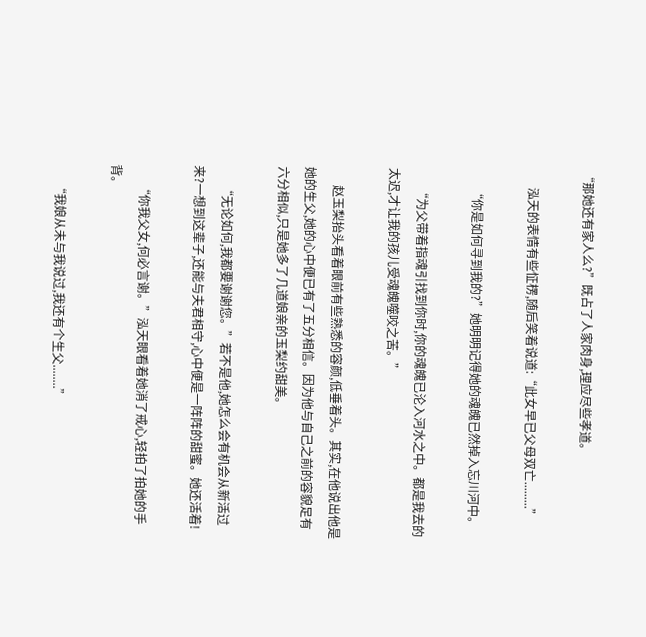“那她还有家人么?”既占了人家肉身,理应尽些孝道。

      泓天的表情有些怔楞,随后笑着说道:“此女早已父母双亡.........”

      “你是如何寻到我的?”她明明记得她的魂魄已然掉入忘川河中。

      “为父带着指魂引找到你时,你的魂魄已沦入河水之中。都是我去的太迟,才让我的孩儿受魂魄噬咬之苦。”

      赵玉梨抬头看着眼前有些熟悉的容颜,低垂着头。其实,在他说出他是她的生父,她的心中便已有了五分相信。因为他与自己之前的容貌足有六分相似,只是她多了几道娘亲的玉梨约甜美。

      “无论如何,我都要谢谢您。”若不是他,她怎么会有机会从新活过来?一想到这辈子,还能与夫君相守,心中便是一阵阵的甜蜜。她还活着!

      “你我父女,何必言谢。”泓天眼看着她消了戒心,轻拍了拍她的手背。

      “我娘从未与我说过,我还有个生父........”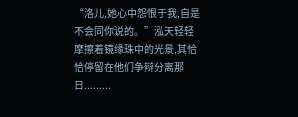“洛儿,她心中怨恨于我,自是不会同你说的。”泓天轻轻摩擦着镜缘珠中的光景,其恰恰停留在他们争辩分离那日.........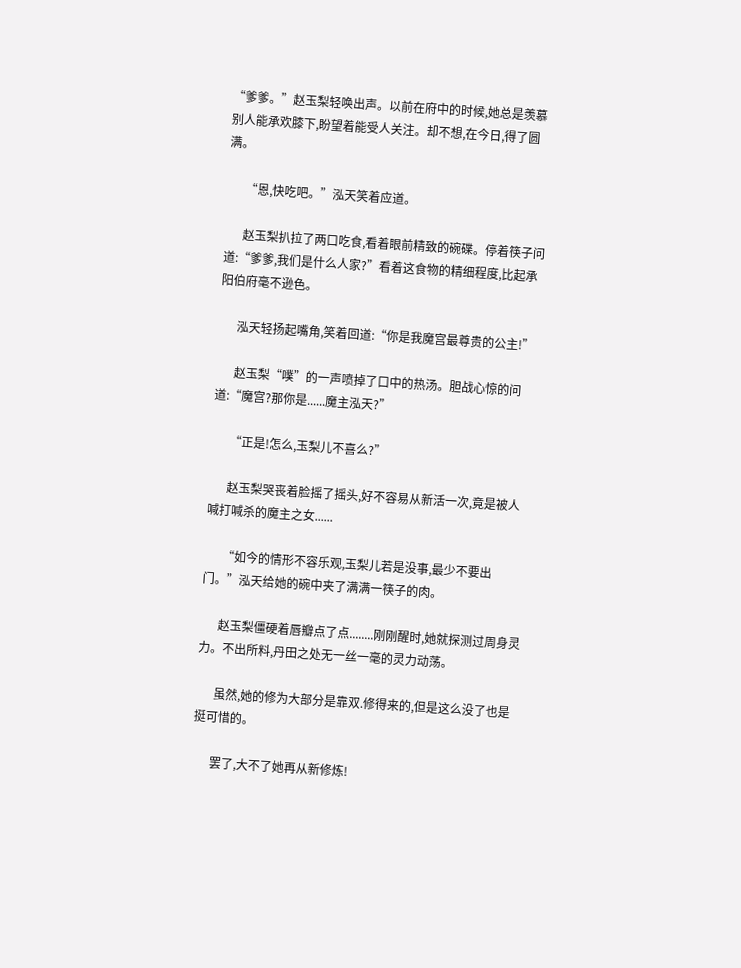“爹爹。”赵玉梨轻唤出声。以前在府中的时候,她总是羡慕别人能承欢膝下,盼望着能受人关注。却不想,在今日,得了圆满。

      “恩,快吃吧。”泓天笑着应道。

      赵玉梨扒拉了两口吃食,看着眼前精致的碗碟。停着筷子问道:“爹爹,我们是什么人家?”看着这食物的精细程度,比起承阳伯府毫不逊色。

      泓天轻扬起嘴角,笑着回道:“你是我魔宫最尊贵的公主!”

      赵玉梨“噗”的一声喷掉了口中的热汤。胆战心惊的问道:“魔宫?那你是......魔主泓天?”

      “正是!怎么,玉梨儿不喜么?”

      赵玉梨哭丧着脸摇了摇头,好不容易从新活一次,竟是被人喊打喊杀的魔主之女......

      “如今的情形不容乐观,玉梨儿若是没事,最少不要出门。”泓天给她的碗中夹了满满一筷子的肉。

      赵玉梨僵硬着唇瓣点了点........刚刚醒时,她就探测过周身灵力。不出所料,丹田之处无一丝一毫的灵力动荡。

      虽然,她的修为大部分是靠双.修得来的,但是这么没了也是挺可惜的。

      罢了,大不了她再从新修炼!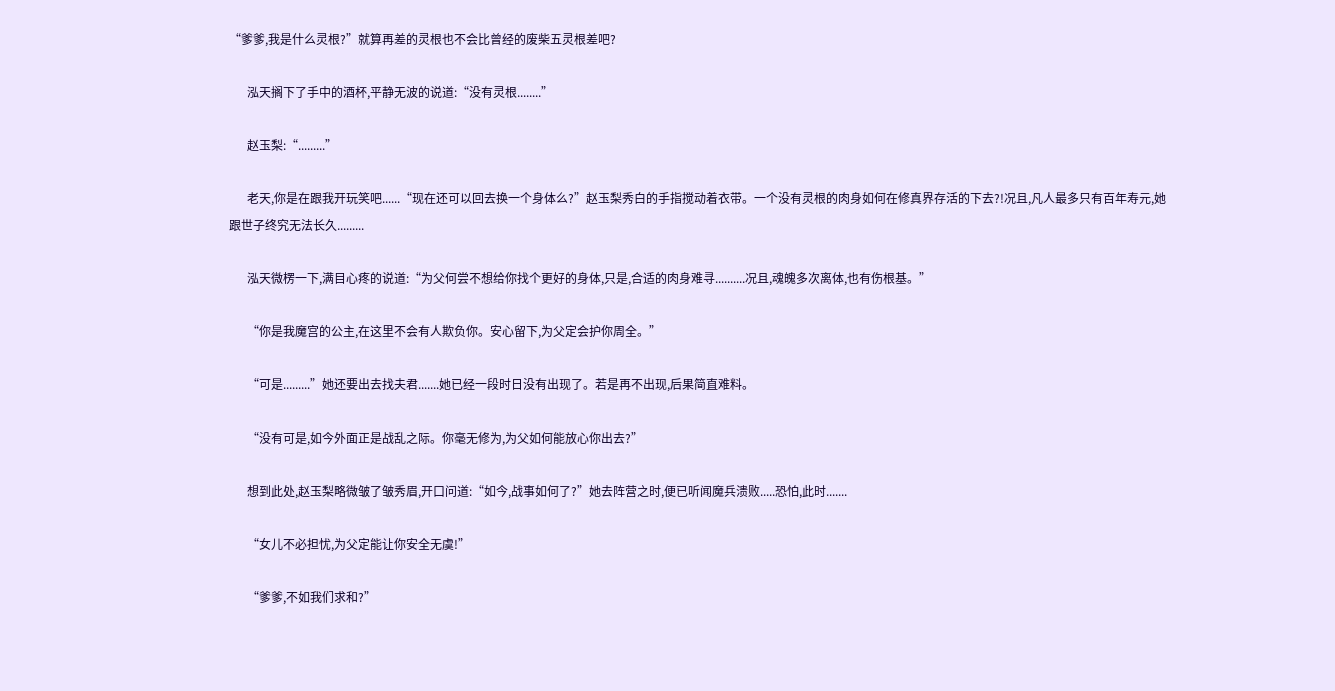“爹爹,我是什么灵根?”就算再差的灵根也不会比曾经的废柴五灵根差吧?

      泓天搁下了手中的酒杯,平静无波的说道:“没有灵根........”

      赵玉梨:“.........”

      老天,你是在跟我开玩笑吧......“现在还可以回去换一个身体么?”赵玉梨秀白的手指搅动着衣带。一个没有灵根的肉身如何在修真界存活的下去?!况且,凡人最多只有百年寿元,她跟世子终究无法长久.........

      泓天微楞一下,满目心疼的说道:“为父何尝不想给你找个更好的身体,只是,合适的肉身难寻..........况且,魂魄多次离体,也有伤根基。”

      “你是我魔宫的公主,在这里不会有人欺负你。安心留下,为父定会护你周全。”

      “可是.........”她还要出去找夫君.......她已经一段时日没有出现了。若是再不出现,后果简直难料。

      “没有可是,如今外面正是战乱之际。你毫无修为,为父如何能放心你出去?”

      想到此处,赵玉梨略微皱了皱秀眉,开口问道:“如今,战事如何了?”她去阵营之时,便已听闻魔兵溃败.....恐怕,此时.......

      “女儿不必担忧,为父定能让你安全无虞!”

      “爹爹,不如我们求和?”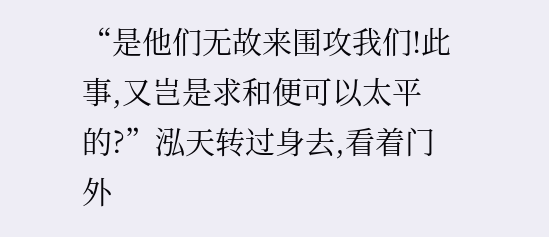“是他们无故来围攻我们!此事,又岂是求和便可以太平的?”泓天转过身去,看着门外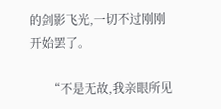的剑影飞光,一切不过刚刚开始罢了。

      “不是无故,我亲眼所见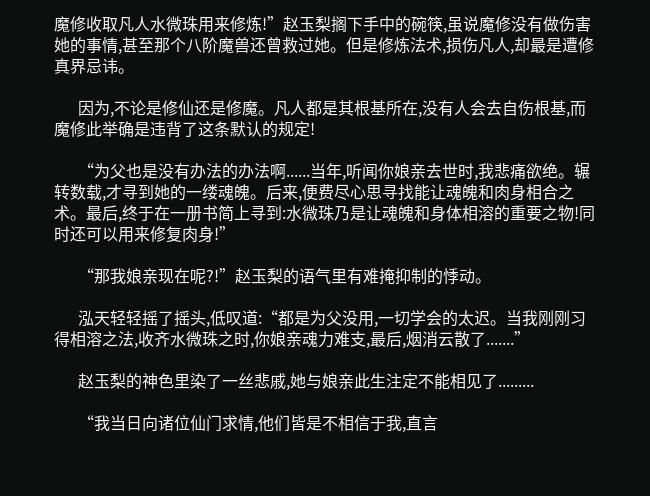魔修收取凡人水微珠用来修炼!”赵玉梨搁下手中的碗筷,虽说魔修没有做伤害她的事情,甚至那个八阶魔兽还曾救过她。但是修炼法术,损伤凡人,却最是遭修真界忌讳。

      因为,不论是修仙还是修魔。凡人都是其根基所在,没有人会去自伤根基,而魔修此举确是违背了这条默认的规定!

      “为父也是没有办法的办法啊......当年,听闻你娘亲去世时,我悲痛欲绝。辗转数载,才寻到她的一缕魂魄。后来,便费尽心思寻找能让魂魄和肉身相合之术。最后,终于在一册书简上寻到:水微珠乃是让魂魄和身体相溶的重要之物!同时还可以用来修复肉身!”

      “那我娘亲现在呢?!”赵玉梨的语气里有难掩抑制的悸动。

      泓天轻轻摇了摇头,低叹道:“都是为父没用,一切学会的太迟。当我刚刚习得相溶之法,收齐水微珠之时,你娘亲魂力难支,最后,烟消云散了.......”

      赵玉梨的神色里染了一丝悲戚,她与娘亲此生注定不能相见了.........

      “我当日向诸位仙门求情,他们皆是不相信于我,直言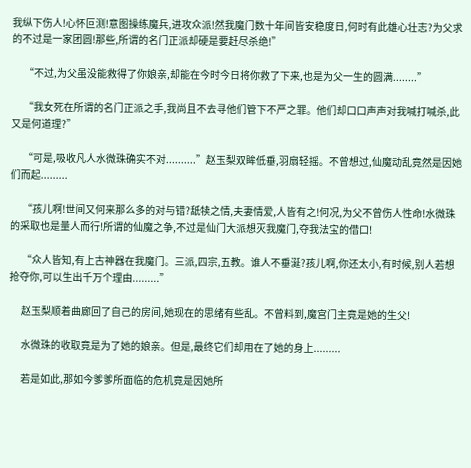我纵下伤人!心怀叵测!意图操练魔兵,进攻众派!然我魔门数十年间皆安稳度日,何时有此雄心壮志?为父求的不过是一家团圆!那些,所谓的名门正派却硬是要赶尽杀绝!”

      “不过,为父虽没能救得了你娘亲,却能在今时今日将你救了下来,也是为父一生的圆满........”

      “我女死在所谓的名门正派之手,我尚且不去寻他们管下不严之罪。他们却口口声声对我喊打喊杀,此又是何道理?”

      “可是,吸收凡人水微珠确实不对..........”赵玉梨双眸低垂,羽扇轻摇。不曾想过,仙魔动乱竟然是因她们而起.........

      “孩儿啊!世间又何来那么多的对与错?舐犊之情,夫妻情爱,人皆有之!何况,为父不曾伤人性命!水微珠的采取也是量人而行!所谓的仙魔之争,不过是仙门大派想灭我魔门,夺我法宝的借口!

      “众人皆知,有上古神器在我魔门。三派,四宗,五教。谁人不垂涎?孩儿啊,你还太小,有时候,别人若想抢夺你,可以生出千万个理由.........”

      赵玉梨顺着曲廊回了自己的房间,她现在的思绪有些乱。不曾料到,魔宫门主竟是她的生父!

      水微珠的收取竟是为了她的娘亲。但是,最终它们却用在了她的身上.........

      若是如此,那如今爹爹所面临的危机竟是因她所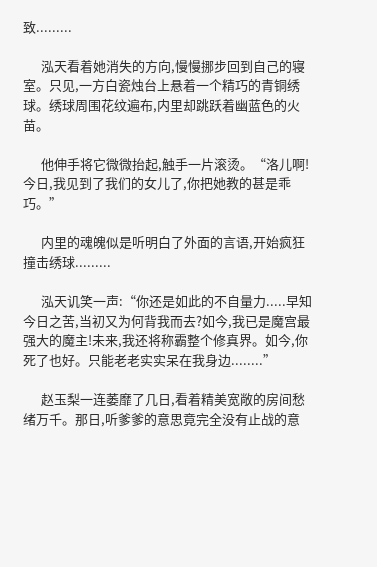致.........

      泓天看着她消失的方向,慢慢挪步回到自己的寝室。只见,一方白瓷烛台上悬着一个精巧的青铜绣球。绣球周围花纹遍布,内里却跳跃着幽蓝色的火苗。

      他伸手将它微微抬起,触手一片滚烫。“洛儿啊!今日,我见到了我们的女儿了,你把她教的甚是乖巧。”

      内里的魂魄似是听明白了外面的言语,开始疯狂撞击绣球.........

      泓天讥笑一声:“你还是如此的不自量力.....早知今日之苦,当初又为何背我而去?如今,我已是魔宫最强大的魔主!未来,我还将称霸整个修真界。如今,你死了也好。只能老老实实呆在我身边........”

      赵玉梨一连萎靡了几日,看着精美宽敞的房间愁绪万千。那日,听爹爹的意思竟完全没有止战的意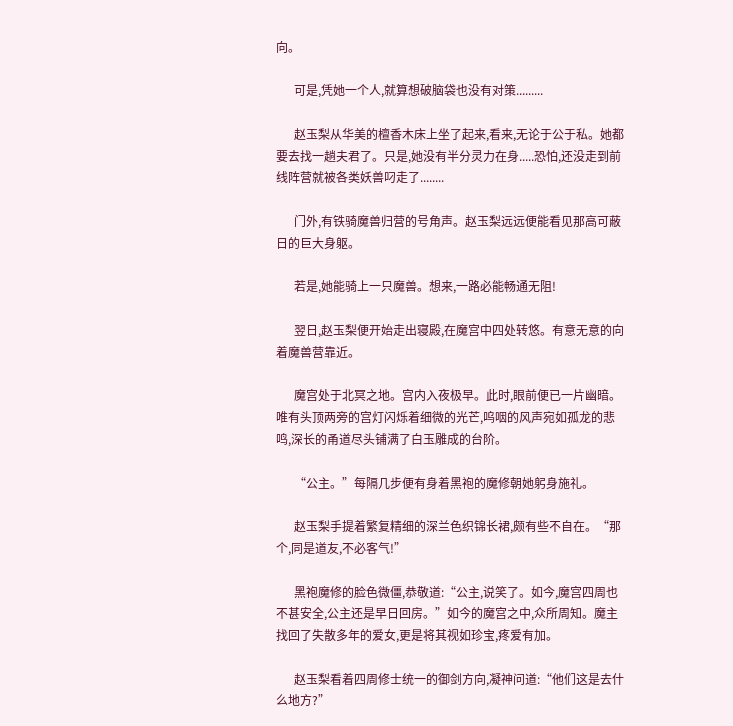向。

      可是,凭她一个人,就算想破脑袋也没有对策.........

      赵玉梨从华美的檀香木床上坐了起来,看来,无论于公于私。她都要去找一趟夫君了。只是,她没有半分灵力在身.....恐怕,还没走到前线阵营就被各类妖兽叼走了........

      门外,有铁骑魔兽归营的号角声。赵玉梨远远便能看见那高可蔽日的巨大身躯。

      若是,她能骑上一只魔兽。想来,一路必能畅通无阻!

      翌日,赵玉梨便开始走出寝殿,在魔宫中四处转悠。有意无意的向着魔兽营靠近。

      魔宫处于北冥之地。宫内入夜极早。此时,眼前便已一片幽暗。唯有头顶两旁的宫灯闪烁着细微的光芒,呜咽的风声宛如孤龙的悲鸣,深长的甬道尽头铺满了白玉雕成的台阶。

      “公主。”每隔几步便有身着黑袍的魔修朝她躬身施礼。

      赵玉梨手提着繁复精细的深兰色织锦长裙,颇有些不自在。“那个,同是道友,不必客气!”

      黑袍魔修的脸色微僵,恭敬道:“公主,说笑了。如今,魔宫四周也不甚安全,公主还是早日回房。”如今的魔宫之中,众所周知。魔主找回了失散多年的爱女,更是将其视如珍宝,疼爱有加。

      赵玉梨看着四周修士统一的御剑方向,凝神问道:“他们这是去什么地方?”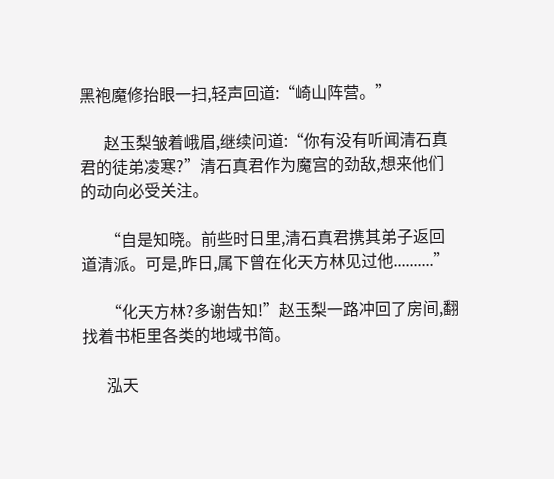黑袍魔修抬眼一扫,轻声回道:“崎山阵营。”

      赵玉梨皱着峨眉,继续问道:“你有没有听闻清石真君的徒弟凌寒?”清石真君作为魔宫的劲敌,想来他们的动向必受关注。

      “自是知晓。前些时日里,清石真君携其弟子返回道清派。可是,昨日,属下曾在化天方林见过他..........”

      “化天方林?多谢告知!”赵玉梨一路冲回了房间,翻找着书柜里各类的地域书简。

      泓天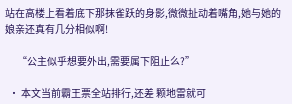站在高楼上看着底下那抹雀跃的身影,微微扯动着嘴角,她与她的娘亲还真有几分相似啊!

      “公主似乎想要外出,需要属下阻止么?”

  • 本文当前霸王票全站排行,还差 颗地雷就可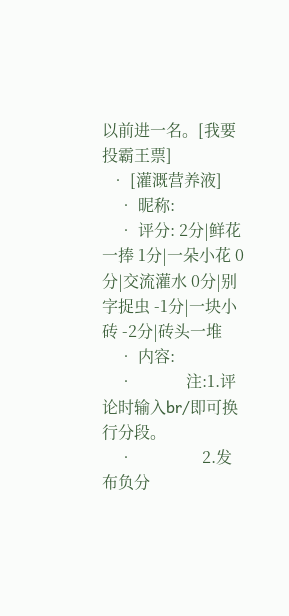以前进一名。[我要投霸王票]
  • [灌溉营养液]
    • 昵称:
    • 评分: 2分|鲜花一捧 1分|一朵小花 0分|交流灌水 0分|别字捉虫 -1分|一块小砖 -2分|砖头一堆
    • 内容:
    •             注:1.评论时输入br/即可换行分段。
    •                 2.发布负分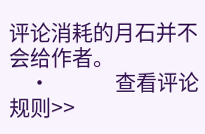评论消耗的月石并不会给作者。
    •             查看评论规则>>